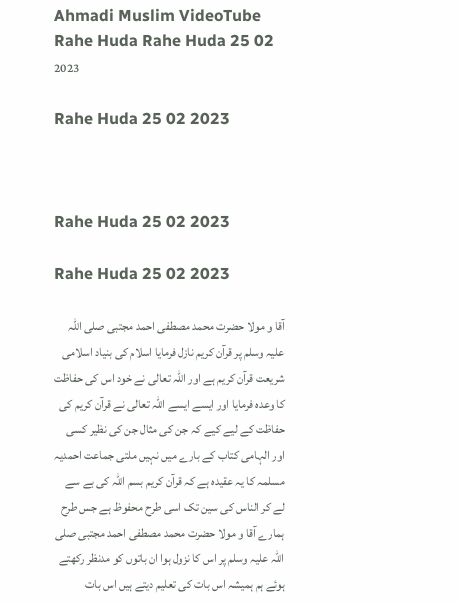Ahmadi Muslim VideoTube Rahe Huda Rahe Huda 25 02 2023

Rahe Huda 25 02 2023



Rahe Huda 25 02 2023

Rahe Huda 25 02 2023

آقا و مولا حضرت محمد مصطفی احمد مجتبی صلی اللہ علیہ وسلم پر قرآن کریم نازل فرمایا اسلام کی بنیاد اسلامی شریعت قرآن کریم ہے اور اللہ تعالی نے خود اس کی حفاظت کا وعدہ فرمایا اور ایسے ایسے اللہ تعالی نے قرآن کریم کی حفاظت کے لیے کیے کہ جن کی مثال جن کی نظیر کسی اور الہامی کتاب کے بارے میں نہیں ملتی جماعت احمدیہ مسلمہ کا یہ عقیدہ ہے کہ قرآن کریم بسم اللہ کی بے سے لے کر الناس کی سین تک اسی طرح محفوظ ہے جس طرح ہمارے آقا و مولا حضرت محمد مصطفی احمد مجتبی صلی اللہ علیہ وسلم پر اس کا نزول ہوا ان باتوں کو مدنظر رکھتے ہوئے ہم ہمیشہ اس بات کی تعلیم دیتے ہیں اس بات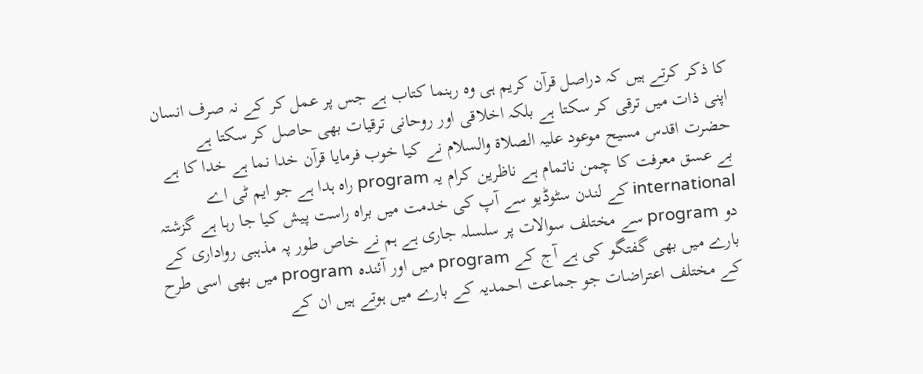کا ذکر کرتے ہیں کہ دراصل قرآن کریم ہی وہ رہنما کتاب ہے جس پر عمل کر کے نہ صرف انسان اپنی ذات میں ترقی کر سکتا ہے بلکہ اخلاقی اور روحانی ترقیات بھی حاصل کر سکتا ہے حضرت اقدس مسیح موعود علیہ الصلاۃ والسلام نے کیا خوب فرمایا قرآن خدا نما ہے خدا کا ہے بے عسق معرفت کا چمن ناتمام ہے ناظرین کرام یہ program راہ ہدا ہے جو ایم ٹی اے international کے لندن سٹوڈیو سے آپ کی خدمت میں براہ راست پیش کیا جا رہا ہے گزشتہ دو program سے مختلف سوالات پر سلسلہ جاری ہے ہم نے خاص طور پہ مذہبی رواداری کے بارے میں بھی گفتگو کی ہے آج کے program میں اور آئندہ program میں بھی اسی طرح کے مختلف اعتراضات جو جماعت احمدیہ کے بارے میں ہوتے ہیں ان کے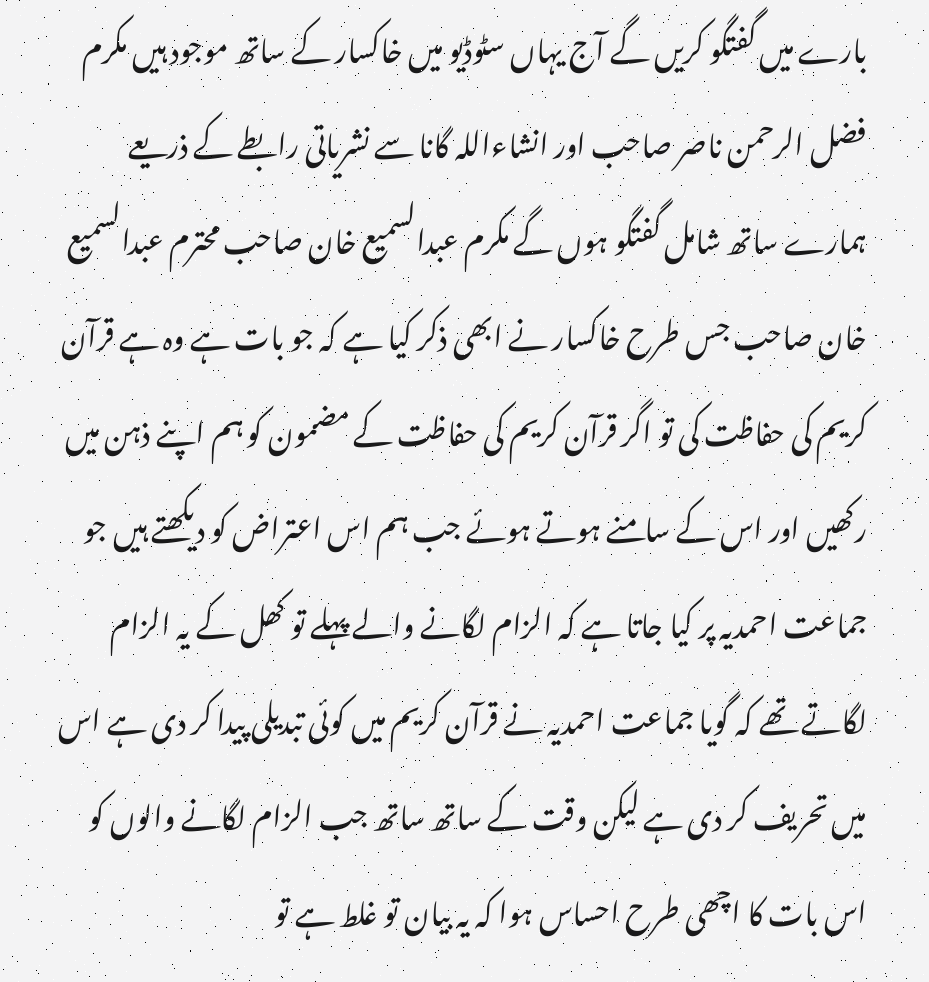بارے میں گفتگو کریں گے آج یہاں سٹوڈیو میں خاکسار کے ساتھ موجود ہیں مکرم فضل الرحمن ناصر صاحب اور انشاءاللہ گانا سے نشریاتی رابطے کے ذریعے ہمارے ساتھ شامل گفتگو ہوں گے مکرم عبدالسمیع خان صاحب محترم عبدالسمیع خان صاحب جس طرح خاکسار نے ابھی ذکر کیا ہے کہ جو بات ہے وہ ہے قرآن کریم کی حفاظت کی تو اگر قرآن کریم کی حفاظت کے مضمون کو ہم اپنے ذہن میں رکھیں اور اس کے سامنے ہوتے ہوئے جب ہم اس اعتراض کو دیکھتے ہیں جو جماعت احمدیہ پر کیا جاتا ہے کہ الزام لگانے والے پہلے تو کھل کے یہ الزام لگاتے تھے کہ گویا جماعت احمدیہ نے قرآن کریم میں کوئی تبدیلی پیدا کر دی ہے اس میں تحریف کر دی ہے لیکن وقت کے ساتھ ساتھ جب الزام لگانے والوں کو اس بات کا اچھی طرح احساس ہوا کہ یہ بیان تو غلط ہے تو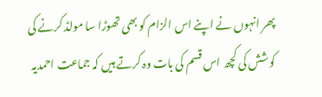پھر انہوں نے اپنے اس الزام کو بھی تھوڑا سا مولڈ کرنے کی کوشش کی کچھ اس قسم کی بات وہ کرتے ہیں کہ جماعت احمدیہ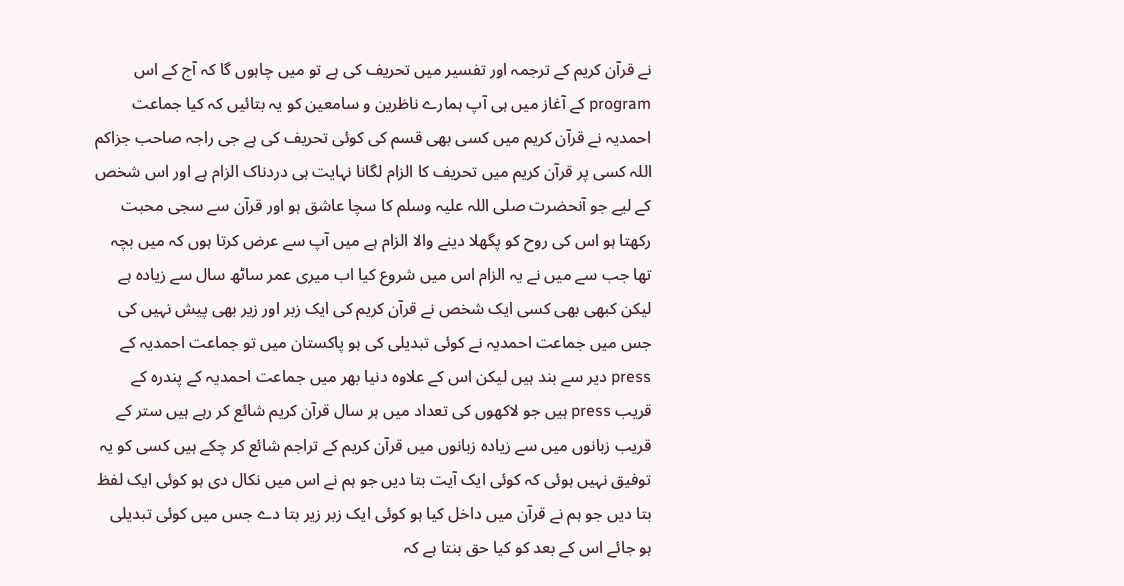نے قرآن کریم کے ترجمہ اور تفسیر میں تحریف کی ہے تو میں چاہوں گا کہ آج کے اس program کے آغاز میں ہی آپ ہمارے ناظرین و سامعین کو یہ بتائیں کہ کیا جماعت احمدیہ نے قرآن کریم میں کسی بھی قسم کی کوئی تحریف کی ہے جی راجہ صاحب جزاکم اللہ کسی پر قرآن کریم میں تحریف کا الزام لگانا نہایت ہی دردناک الزام ہے اور اس شخص کے لیے جو آنحضرت صلی اللہ علیہ وسلم کا سچا عاشق ہو اور قرآن سے سجی محبت رکھتا ہو اس کی روح کو پگھلا دینے والا الزام ہے میں آپ سے عرض کرتا ہوں کہ میں بچہ تھا جب سے میں نے یہ الزام اس میں شروع کیا اب میری عمر ساٹھ سال سے زیادہ ہے لیکن کبھی بھی کسی ایک شخص نے قرآن کریم کی ایک زبر اور زیر بھی پیش نہیں کی جس میں جماعت احمدیہ نے کوئی تبدیلی کی ہو پاکستان میں تو جماعت احمدیہ کے press دیر سے بند ہیں لیکن اس کے علاوہ دنیا بھر میں جماعت احمدیہ کے پندرہ کے قریب press ہیں جو لاکھوں کی تعداد میں ہر سال قرآن کریم شائع کر رہے ہیں ستر کے قریب زبانوں میں سے زیادہ زبانوں میں قرآن کریم کے تراجم شائع کر چکے ہیں کسی کو یہ توفیق نہیں ہوئی کہ کوئی ایک آیت بتا دیں جو ہم نے اس میں نکال دی ہو کوئی ایک لفظ بتا دیں جو ہم نے قرآن میں داخل کیا ہو کوئی ایک زبر زیر بتا دے جس میں کوئی تبدیلی ہو جائے اس کے بعد کو کیا حق بنتا ہے کہ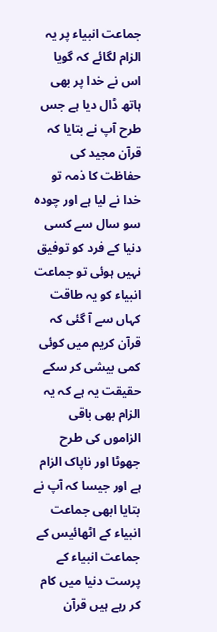جماعت انبیاء پر یہ الزام لگائے کہ گویا اس نے خدا پر بھی ہاتھ ڈال دیا ہے جس طرح آپ نے بتایا کہ قرآن مجید کی حفاظت کا ذمہ تو خدا نے لیا ہے اور چودہ سو سال سے کسی دنیا کے فرد کو توفیق نہیں ہوئی تو جماعت انبیاء کو یہ طاقت کہاں سے آ گئی کہ قرآن کریم میں کوئی کمی بیشی کر سکے حقیقت یہ ہے کہ یہ الزام بھی باقی الزاموں کی طرح جھوٹا اور ناپاک الزام ہے اور جیسا کہ آپ نے بتایا ابھی جماعت انبیاء کے اٹھائیس کے جماعت انبیاء کے پرست دنیا میں کام کر رہے ہیں قرآن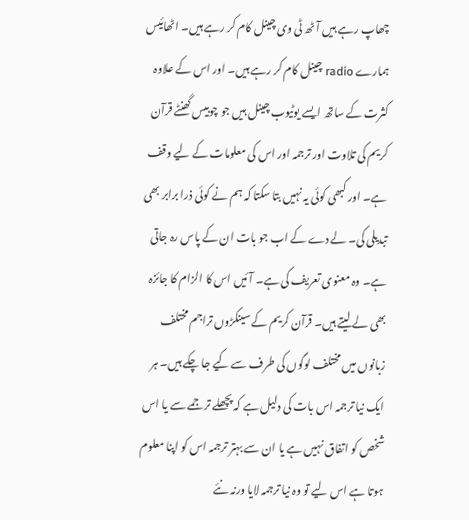چھاپ رہے ہیں آٹھ ٹی وی چینل کام کر رہے ہیں۔ اٹھائیس ہمارے radio چینل کام کر رہے ہیں۔ اور اس کے علاوہ کثرت کے ساتھ ایسے یوٹیوب چینل ہیں جو چوبیس گھنٹے قرآن کریم کی تلاوت اور ترجمہ اور اس کی معلومات کے لیے وقف ہے۔ اور کبھی کوئی یہ نہیں بتا سکتا کہ ہم نے کوئی ذرا برابر بھی تبدیلی کی۔ لے دے کے اب جو بات ان کے پاس رہ جاتی ہے۔ وہ معنوی تعریف کی ہے۔ آئیں اس کا الزام کا جائزہ بھی لے لیتے ہیں۔ قرآن کریم کے سینکڑوں تراجم مختلف زبانوں میں مختلف لوگوں کی طرف سے کیے جا چکے ہیں۔ ہر ایک نیا ترجمہ اس بات کی دلیل ہے کہ پچھلے ترجمے سے یا اس شخص کو اتفاق نہیں ہے یا ان سے بہتر ترجمہ اس کو اپنا معلوم ہوتا ہے اس لیے تو وہ نیا ترجمہ لایا ورنہ نئے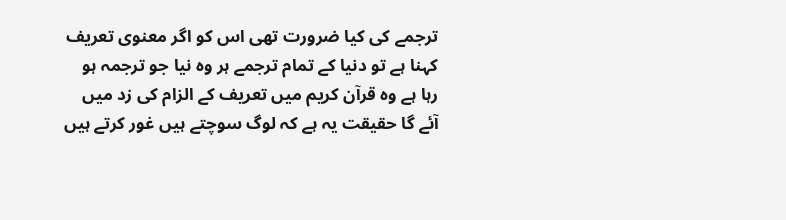ترجمے کی کیا ضرورت تھی اس کو اگر معنوی تعریف کہنا ہے تو دنیا کے تمام ترجمے ہر وہ نیا جو ترجمہ ہو رہا ہے وہ قرآن کریم میں تعریف کے الزام کی زد میں آئے گا حقیقت یہ ہے کہ لوگ سوچتے ہیں غور کرتے ہیں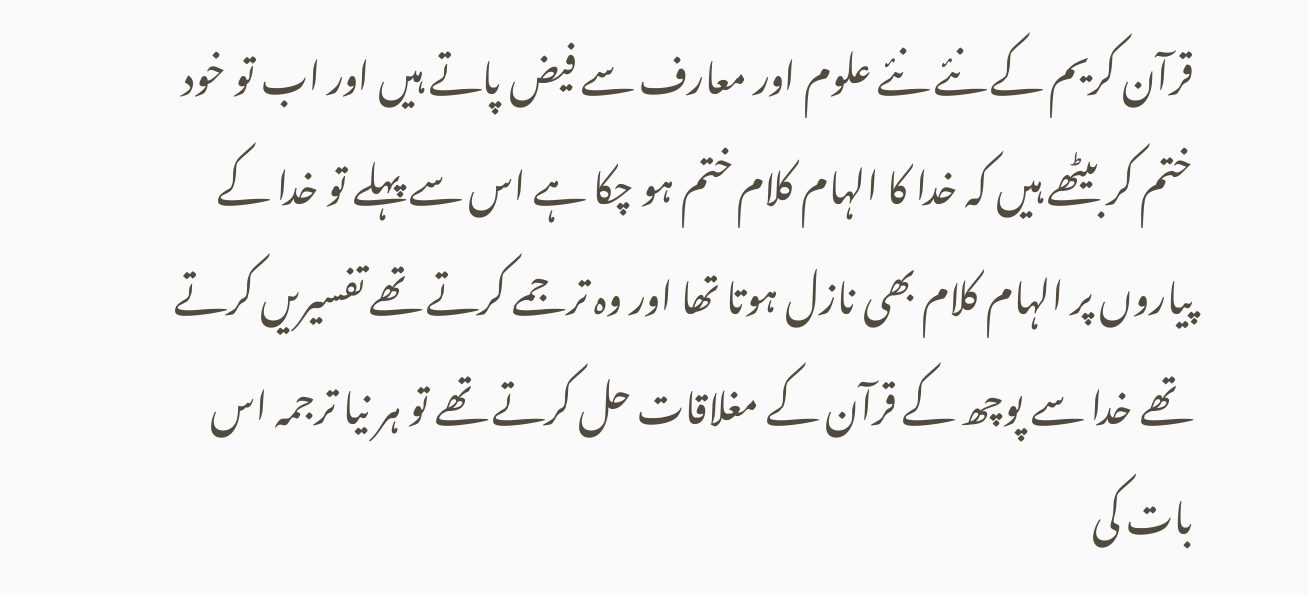قرآن کریم کے نئے نئے علوم اور معارف سے فیض پاتے ہیں اور اب تو خود ختم کر بیٹھے ہیں کہ خدا کا الہام کلام ختم ہو چکا ہے اس سے پہلے تو خدا کے پیاروں پر الہام کلام بھی نازل ہوتا تھا اور وہ ترجمے کرتے تھے تفسیریں کرتے تھے خدا سے پوچھ کے قرآن کے مغلاقات حل کرتے تھے تو ہر نیا ترجمہ اس بات کی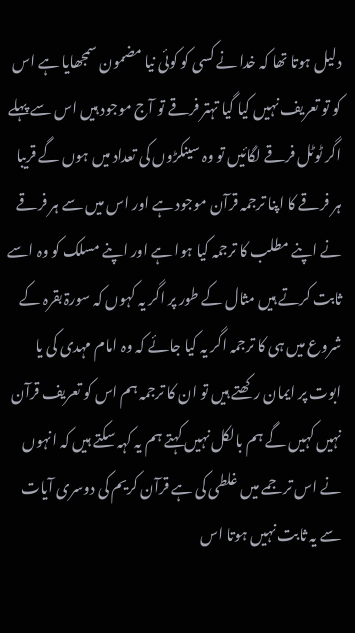دلیل ہوتا تھا کہ خدا نے کسی کو کوئی نیا مضمون سمجھایا ہے اس کو تو تعریف نہیں کیا گیا تہتر فرقے تو آج موجود ہیں اس سے پہلے اگر ٹوٹل فرقے لگائیں تو وہ سینکڑوں کی تعداد میں ہوں گے قریبا ہر فرقے کا اپنا ترجمہ قرآن موجود ہے اور اس میں سے ہر فرقے نے اپنے مطلب کا ترجمہ کیا ہوا ہے اور اپنے مسلک کو وہ اسے ثابت کرتے ہیں مثال کے طور پر اگر یہ کہوں کہ سورۃ بقرہ کے شروع میں ہی کا ترجمہ اگر یہ کیا جائے کہ وہ امام مہدی کی یا ابوت پر ایمان رکھتے ہیں تو ان کا ترجمہ ہم اس کو تعریف قرآن نہیں کہیں گے ہم بالکل نہیں کہتے ہم یہ کہہ سکتے ہیں کہ انہوں نے اس ترجمے میں غلطی کی ہے قرآن کریم کی دوسری آیات سے یہ ثابت نہیں ہوتا اس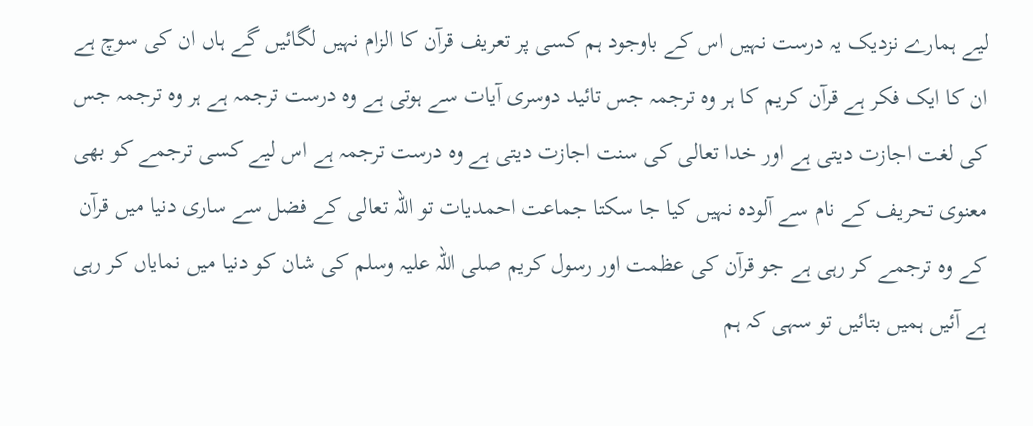لیے ہمارے نزدیک یہ درست نہیں اس کے باوجود ہم کسی پر تعریف قرآن کا الزام نہیں لگائیں گے ہاں ان کی سوچ ہے ان کا ایک فکر ہے قرآن کریم کا ہر وہ ترجمہ جس تائید دوسری آیات سے ہوتی ہے وہ درست ترجمہ ہے ہر وہ ترجمہ جس کی لغت اجازت دیتی ہے اور خدا تعالی کی سنت اجازت دیتی ہے وہ درست ترجمہ ہے اس لیے کسی ترجمے کو بھی معنوی تحریف کے نام سے آلودہ نہیں کیا جا سکتا جماعت احمدیات تو اللہ تعالی کے فضل سے ساری دنیا میں قرآن کے وہ ترجمے کر رہی ہے جو قرآن کی عظمت اور رسول کریم صلی اللہ علیہ وسلم کی شان کو دنیا میں نمایاں کر رہی ہے آئیں ہمیں بتائیں تو سہی کہ ہم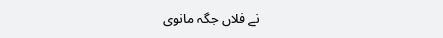نے فلاں جگہ مانوی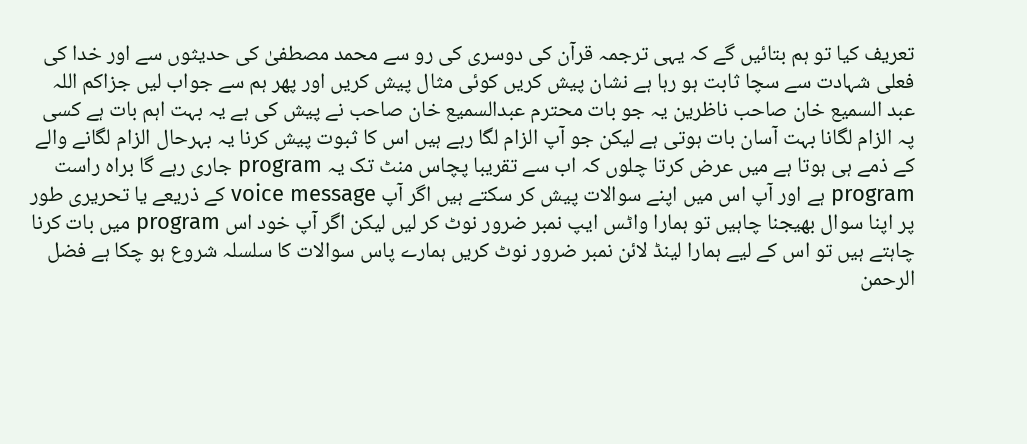تعریف کیا تو ہم بتائیں گے کہ یہی ترجمہ قرآن کی دوسری کی رو سے محمد مصطفیٰ کی حدیثوں سے اور خدا کی فعلی شہادت سے سچا ثابت ہو رہا ہے نشان پیش کریں کوئی مثال پیش کریں اور پھر ہم سے جواب لیں جزاکم اللہ عبد السمیع خان صاحب ناظرین یہ جو بات محترم عبدالسمیع خان صاحب نے پیش کی ہے یہ بہت اہم بات ہے کسی پہ الزام لگانا بہت آسان بات ہوتی ہے لیکن جو آپ الزام لگا رہے ہیں اس کا ثبوت پیش کرنا یہ بہرحال الزام لگانے والے کے ذمے ہی ہوتا ہے میں عرض کرتا چلوں کہ اب سے تقریبا پچاس منٹ تک یہ program جاری رہے گا براہ راست program ہے اور آپ اس میں اپنے سوالات پیش کر سکتے ہیں اگر آپ voice message کے ذریعے یا تحریری طور پر اپنا سوال بھیجنا چاہیں تو ہمارا واٹس ایپ نمبر ضرور نوٹ کر لیں لیکن اگر آپ خود اس program میں بات کرنا چاہتے ہیں تو اس کے لیے ہمارا لینڈ لائن نمبر ضرور نوٹ کریں ہمارے پاس سوالات کا سلسلہ شروع ہو چکا ہے فضل الرحمن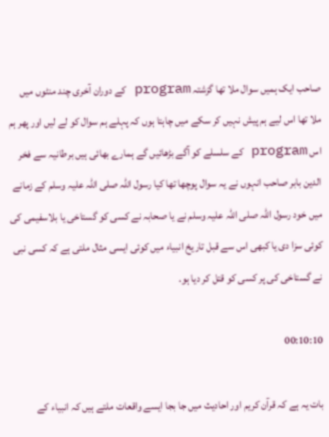صاحب ایک ہمیں سوال ملا تھا گزشتہ program کے دوران آخری چند منٹوں میں ملا تھا اس لیے ہم پیش نہیں کر سکے میں چاہتا ہوں کہ پہلے ہم سوال کو لے لیں اور پھر ہم اس program کے سلسلے کو آگے بڑھائیں گے ہمارے بھائی ہیں برطانیہ سے فخر الدین بابر صاحب انہوں نے یہ سوال پوچھا تھا کیا رسول اللہ صلی اللہ علیہ وسلم کے زمانے میں خود رسول اللہ صلی اللہ علیہ وسلم نے یا صحابہ نے کسی کو گستاخی یا بلاسفیمی کی کوئی سزا دی یا کبھی اس سے قبل تاریخ انبیاء میں کوئی ایسی مثال ملتی ہے کہ کسی نبی نے گستاخی کی پر کسی کو قتل کر دیا ہو.

00:10:10

بات یہ ہے کہ قرآن کریم اور احادیث میں جا بجا ایسے واقعات ملتے ہیں کہ انبیاء کے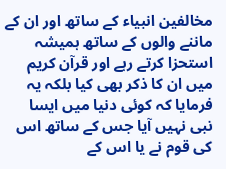مخالفین انبیاء کے ساتھ اور ان کے ماننے والوں کے ساتھ ہمیشہ استحزا کرتے رہے اور قرآن کریم میں ان کا ذکر بھی کیا بلکہ یہ فرمایا کہ کوئی دنیا میں ایسا نبی نہیں آیا جس کے ساتھ اس کی قوم نے یا اس کے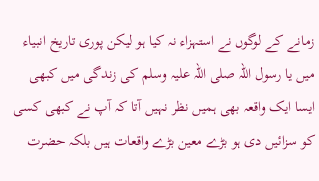زمانے کے لوگوں نے استہزاء نہ کیا ہو لیکن پوری تاریخ انبیاء میں یا رسول اللہ صلی اللہ علیہ وسلم کی زندگی میں کبھی ایسا ایک واقعہ بھی ہمیں نظر نہیں آتا کہ آپ نے کبھی کسی کو سزائیں دی ہو بڑے معین بڑے واقعات ہیں بلکہ حضرت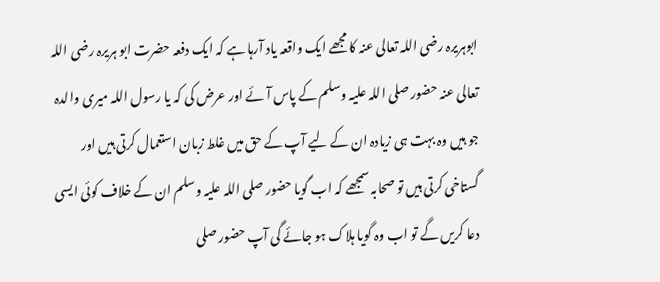ابوہریرہ رضی اللہ تعالی عنہ کا مجھے ایک واقعہ یاد آرہا ہے کہ ایک دفعہ حضرت ابو ہریرہ رضی اللہ تعالی عنہ حضور صلی اللہ علیہ وسلم کے پاس آئے اور عرض کی کہ یا رسول اللہ میری والدہ جو ہیں وہ بہت ہی زیادہ ان کے لیے آپ کے حق میں غلط زبان استعمال کرتی ہیں اور گستاخی کرتی ہیں تو صحابہ سمجھے کہ اب گویا حضور صلی اللہ علیہ وسلم ان کے خلاف کوئی ایسی دعا کریں گے تو اب وہ گویا ہلاک ہو جائے گی آپ حضور صلی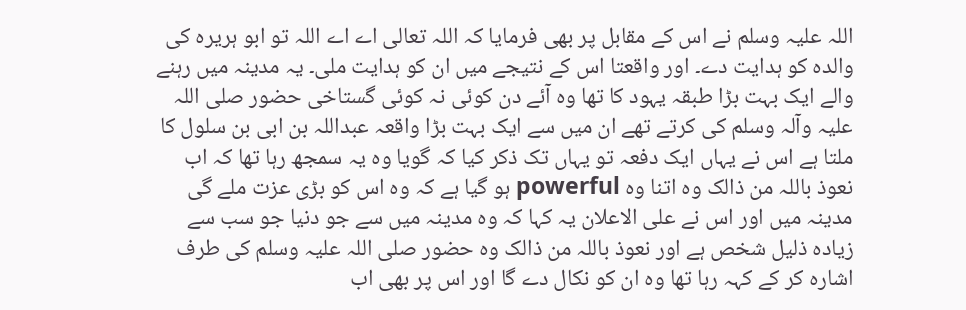اللہ علیہ وسلم نے اس کے مقابل پر بھی فرمایا کہ اللہ تعالی اے اے اللہ تو ابو ہریرہ کی والدہ کو ہدایت دے۔ اور واقعتا اس کے نتیجے میں ان کو ہدایت ملی۔ یہ مدینہ میں رہنے والے ایک بہت بڑا طبقہ یہود کا تھا وہ آئے دن کوئی نہ کوئی گستاخی حضور صلی اللہ علیہ وآلہ وسلم کی کرتے تھے ان میں سے ایک بہت بڑا واقعہ عبداللہ بن ابی بن سلول کا ملتا ہے اس نے یہاں ایک دفعہ تو یہاں تک ذکر کیا کہ گویا وہ یہ سمجھ رہا تھا کہ اب نعوذ باللہ من ذالک وہ اتنا وہ powerful ہو گیا ہے کہ وہ اس کو بڑی عزت ملے گی مدینہ میں اور اس نے علی الاعلان یہ کہا کہ وہ مدینہ میں سے جو دنیا جو سب سے زیادہ ذلیل شخص ہے اور نعوذ باللہ من ذالک وہ حضور صلی اللہ علیہ وسلم کی طرف اشارہ کر کے کہہ رہا تھا وہ ان کو نکال دے گا اور اس پر بھی اب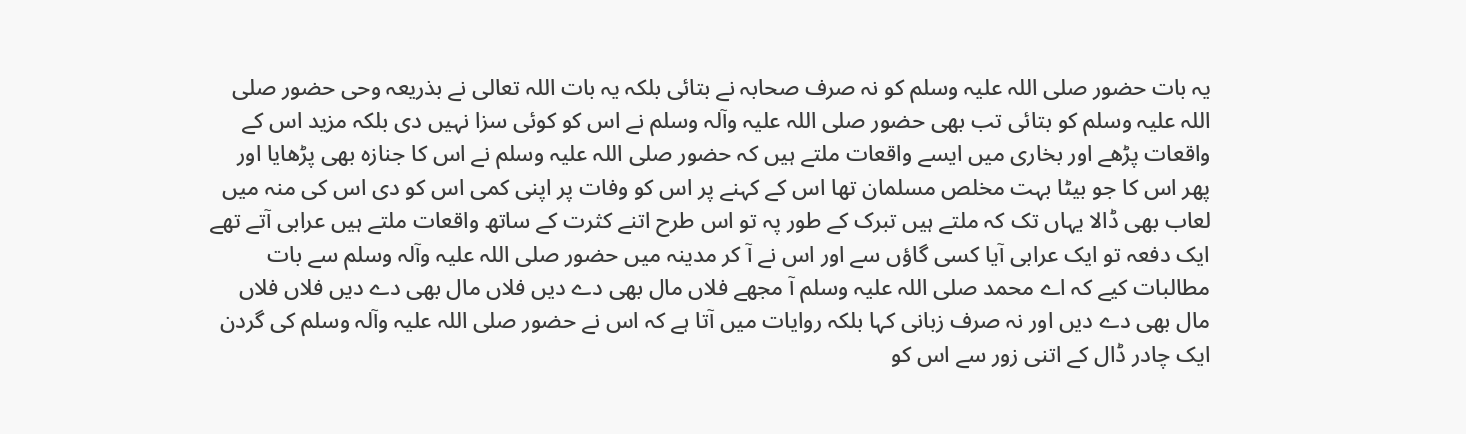یہ بات حضور صلی اللہ علیہ وسلم کو نہ صرف صحابہ نے بتائی بلکہ یہ بات اللہ تعالی نے بذریعہ وحی حضور صلی اللہ علیہ وسلم کو بتائی تب بھی حضور صلی اللہ علیہ وآلہ وسلم نے اس کو کوئی سزا نہیں دی بلکہ مزید اس کے واقعات پڑھے اور بخاری میں ایسے واقعات ملتے ہیں کہ حضور صلی اللہ علیہ وسلم نے اس کا جنازہ بھی پڑھایا اور پھر اس کا جو بیٹا بہت مخلص مسلمان تھا اس کے کہنے پر اس کو وفات پر اپنی کمی اس کو دی اس کی منہ میں لعاب بھی ڈالا یہاں تک کہ ملتے ہیں تبرک کے طور پہ تو اس طرح اتنے کثرت کے ساتھ واقعات ملتے ہیں عرابی آتے تھے ایک دفعہ تو ایک عرابی آیا کسی گاؤں سے اور اس نے آ کر مدینہ میں حضور صلی اللہ علیہ وآلہ وسلم سے بات مطالبات کیے کہ اے محمد صلی اللہ علیہ وسلم آ مجھے فلاں مال بھی دے دیں فلاں مال بھی دے دیں فلاں فلاں مال بھی دے دیں اور نہ صرف زبانی کہا بلکہ روایات میں آتا ہے کہ اس نے حضور صلی اللہ علیہ وآلہ وسلم کی گردن ایک چادر ڈال کے اتنی زور سے اس کو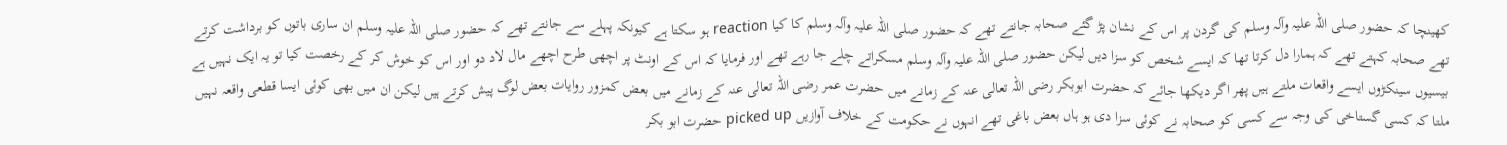کھینچا کہ حضور صلی اللہ علیہ وآلہ وسلم کی گردن پر اس کے نشان پڑ گئے صحابہ جانتے تھے کہ حضور صلی اللہ علیہ وآلہ وسلم کا کیا reaction ہو سکتا ہے کیونکہ پہلے سے جانتے تھے کہ حضور صلی اللہ علیہ وسلم ان ساری باتوں کو برداشت کرتے تھے صحابہ کہتے تھے کہ ہمارا دل کرتا تھا کہ ایسے شخص کو سزا دیں لیکن حضور صلی اللہ علیہ وآلہ وسلم مسکراتے چلے جا رہے تھے اور فرمایا کہ اس کے اونٹ پر اچھی طرح اچھے مال لاد دو اور اس کو خوش کر کے رخصت کیا تو یہ ایک نہیں ہے بیسیوں سینکڑوں ایسے واقعات ملتے ہیں پھر اگر دیکھا جائے کہ حضرت ابوبکر رضی اللہ تعالی عنہ کے زمانے میں حضرت عمر رضی اللہ تعالی عنہ کے زمانے میں بعض کمزور روایات بعض لوگ پیش کرتے ہیں لیکن ان میں بھی کوئی ایسا قطعی واقعہ نہیں ملتا کہ کسی گستاخی کی وجہ سے کسی کو صحابہ نے کوئی سزا دی ہو ہاں بعض باغی تھے انہوں نے حکومت کے خلاف آوازیں picked up حضرت ابو بکر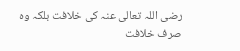رضی اللہ تعالی عنہ کی خلافت بلکہ وہ صرف خلافت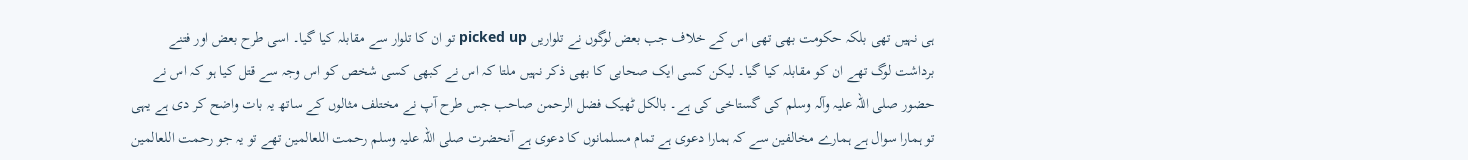ہی نہیں تھی بلکہ حکومت بھی تھی اس کے خلاف جب بعض لوگوں نے تلواریں picked up تو ان کا تلوار سے مقابلہ کیا گیا۔ اسی طرح بعض اور فتنے برداشت لوگ تھے ان کو مقابلہ کیا گیا۔ لیکن کسی ایک صحابی کا بھی ذکر نہیں ملتا کہ اس نے کبھی کسی شخص کو اس وجہ سے قتل کیا ہو کہ اس نے حضور صلی اللہ علیہ وآلہ وسلم کی گستاخی کی ہے۔ بالکل ٹھیک فضل الرحمن صاحب جس طرح آپ نے مختلف مثالوں کے ساتھ یہ بات واضح کر دی ہے یہی تو ہمارا سوال ہے ہمارے مخالفین سے کہ ہمارا دعوی ہے تمام مسلمانوں کا دعوی ہے آنحضرت صلی اللہ علیہ وسلم رحمت اللعالمین تھے تو یہ جو رحمت اللعالمین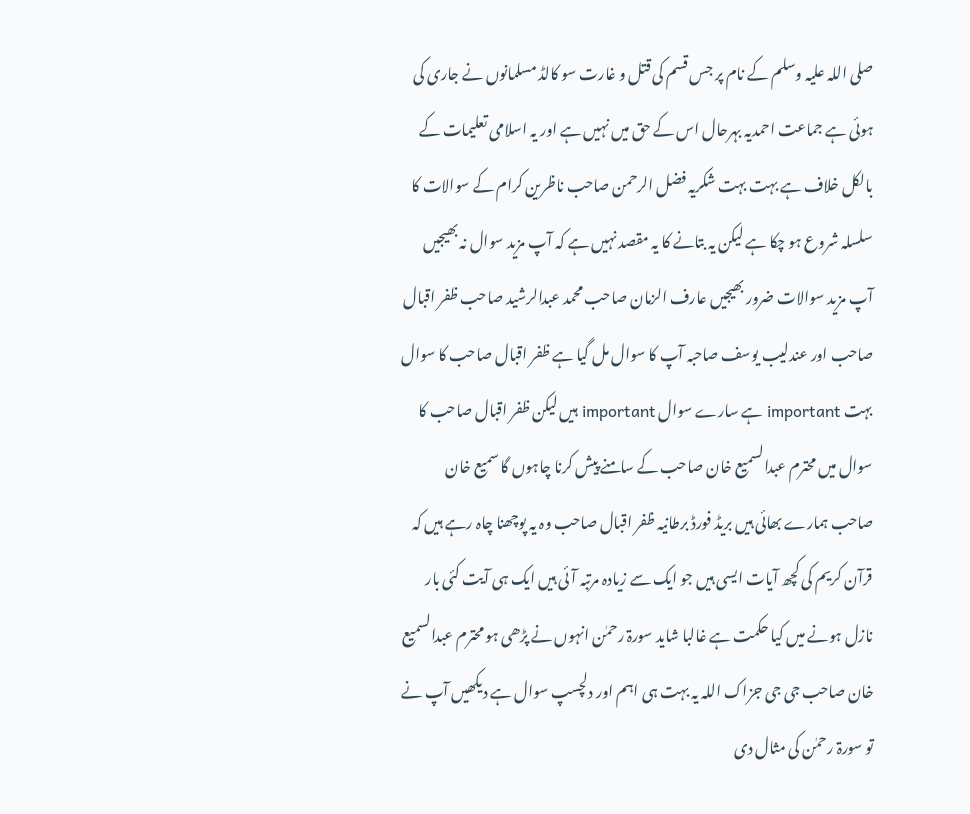صلی اللہ علیہ وسلم کے نام پر جس قسم کی قتل و غارت سو کالڈ مسلمانوں نے جاری کی ہوئی ہے جماعت احمدیہ بہرحال اس کے حق میں نہیں ہے اور یہ اسلامی تعلیمات کے بالکل خلاف ہے بہت بہت شکریہ فضل الرحمن صاحب ناظرین کرام کے سوالات کا سلسلہ شروع ہو چکا ہے لیکن یہ بتانے کا یہ مقصد نہیں ہے کہ آپ مزید سوال نہ بھیجیں آپ مزید سوالات ضرور بھیجیں عارف الزمان صاحب محمد عبدالرشید صاحب ظفر اقبال صاحب اور عندلیب یوسف صاحبہ آپ کا سوال مل گیا ہے ظفر اقبال صاحب کا سوال بہت important ہے سارے سوال important ہیں لیکن ظفر اقبال صاحب کا سوال میں محترم عبدالسمیع خان صاحب کے سامنے پیش کرنا چاہوں گا سمیع خان صاحب ہمارے بھائی ہیں بریڈ فورڈ برطانیہ ظفر اقبال صاحب وہ یہ پوچھنا چاہ رہے ہیں کہ قرآن کریم کی کچھ آیات ایسی ہیں جو ایک سے زیادہ مرتبہ آئی ہیں ایک ہی آیت کئی بار نازل ہونے میں کیا حکمت ہے غالبا شاید سورۃ رحمٰن انہوں نے پڑھی ہو محترم عبدالسمیع خان صاحب جی جی جزاک اللہ یہ بہت ہی اہم اور دلچسپ سوال ہے دیکھیں آپ نے تو سورۃ رحمٰن کی مثال دی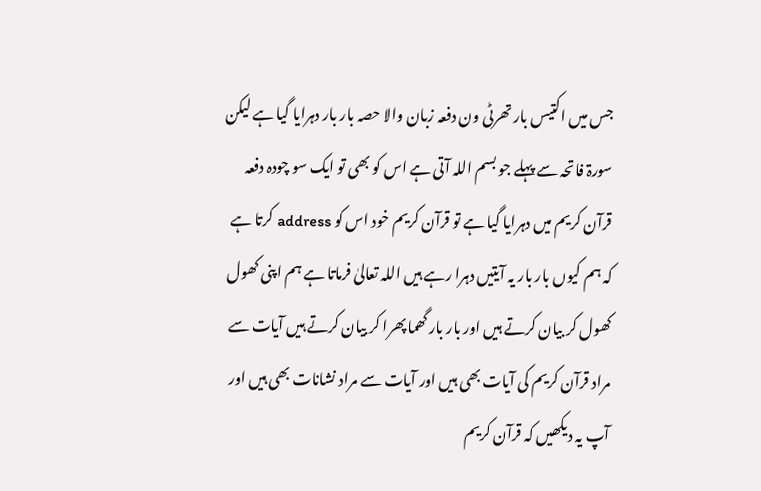جس میں اکتیس بار تھرٹی ون دفعہ زبان والا حصہ بار بار دہرایا گیا ہے لیکن سورۃ فاتحہ سے پہلے جو بسم اللہ آتی ہے اس کو بھی تو ایک سو چودہ دفعہ قرآن کریم میں دہرایا گیا ہے تو قرآن کریم خود اس کو address کرتا ہے کہ ہم کیوں بار بار یہ آیتیں دہرا رہے ہیں اللہ تعالیٰ فرماتا ہے ہم اپنی کھول کھول کر بیان کرتے ہیں اور بار بار گھما پھرا کر بیان کرتے ہیں آیات سے مراد قرآن کریم کی آیات بھی ہیں اور آیات سے مراد نشانات بھی ہیں اور آپ یہ دیکھیں کہ قرآن کریم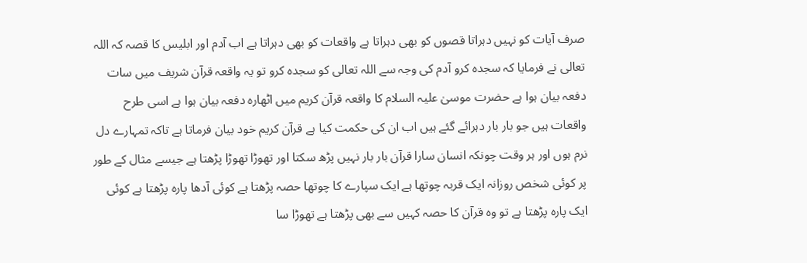صرف آیات کو نہیں دہراتا قصوں کو بھی دہراتا ہے واقعات کو بھی دہراتا ہے اب آدم اور ابلیس کا قصہ کہ اللہ تعالی نے فرمایا کہ سجدہ کرو آدم کی وجہ سے اللہ تعالی کو سجدہ کرو تو یہ واقعہ قرآن شریف میں سات دفعہ بیان ہوا ہے حضرت موسیٰ علیہ السلام کا واقعہ قرآن کریم میں اٹھارہ دفعہ بیان ہوا ہے اسی طرح واقعات ہیں جو بار بار دہرائے گئے ہیں اب ان کی حکمت کیا ہے قرآن کریم خود بیان فرماتا ہے تاکہ تمہارے دل نرم ہوں اور ہر وقت چونکہ انسان سارا قرآن بار بار نہیں پڑھ سکتا اور تھوڑا تھوڑا پڑھتا ہے جیسے مثال کے طور پر کوئی شخص روزانہ ایک قربہ چوتھا ہے ایک سپارے کا چوتھا حصہ پڑھتا ہے کوئی آدھا پارہ پڑھتا ہے کوئی ایک پارہ پڑھتا ہے تو وہ قرآن کا حصہ کہیں سے بھی پڑھتا ہے تھوڑا سا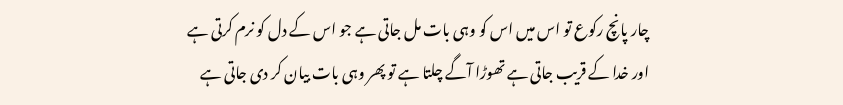چار پانچ رکوع تو اس میں اس کو وہی بات مل جاتی ہے جو اس کے دل کو نرم کرتی ہے اور خدا کے قریب جاتی ہے تھوڑا آگے چلتا ہے تو پھر وہی بات بیان کر دی جاتی ہے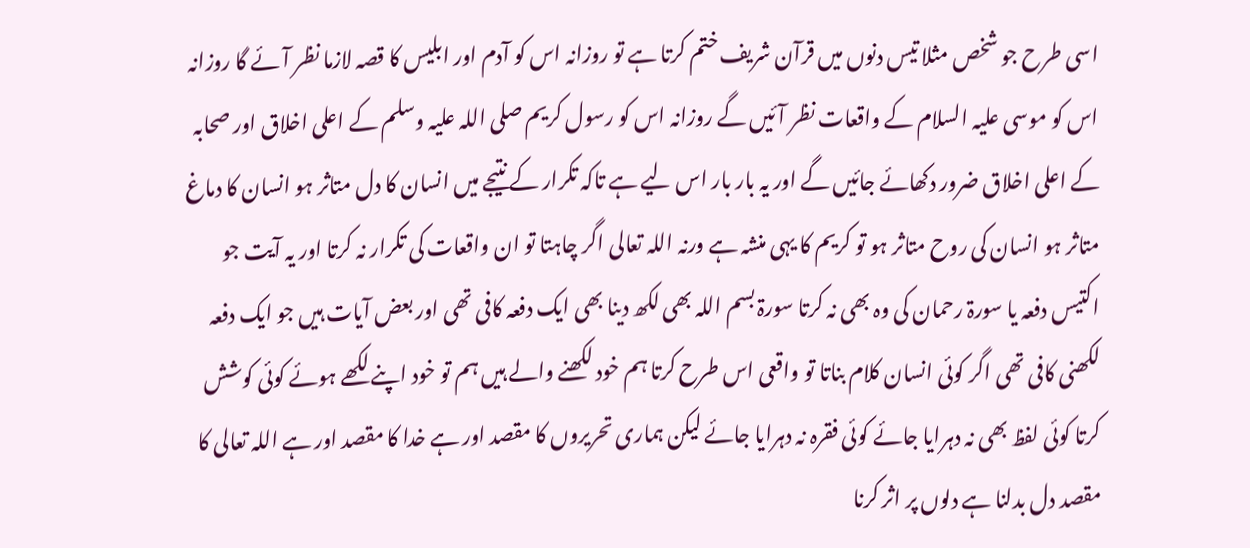اسی طرح جو شخص مثلا تیس دنوں میں قرآن شریف ختم کرتا ہے تو روزانہ اس کو آدم اور ابلیس کا قصہ لازما نظر آئے گا روزانہ اس کو موسی علیہ السلام کے واقعات نظر آئیں گے روزانہ اس کو رسول کریم صلی اللہ علیہ وسلم کے اعلی اخلاق اور صحابہ کے اعلی اخلاق ضرور دکھائے جائیں گے اور یہ بار بار اس لیے ہے تاکہ تکرار کے نتیجے میں انسان کا دل متاثر ہو انسان کا دماغ متاثر ہو انسان کی روح متاثر ہو تو کریم کا یہی منشہ ہے ورنہ اللہ تعالی اگر چاہتا تو ان واقعات کی تکرار نہ کرتا اور یہ آیت جو اکتیس دفعہ یا سورۃ رحمان کی وہ بھی نہ کرتا سورۃ بسم اللہ بھی لکھ دینا بھی ایک دفعہ کافی تھی اور بعض آیات ہیں جو ایک دفعہ لکھنی کافی تھی اگر کوئی انسان کلام بناتا تو واقعی اس طرح کرتا ہم خود لکھنے والے ہیں ہم تو خود اپنے لکھے ہوئے کوئی کوشش کرتا کوئی لفظ بھی نہ دہرایا جائے کوئی فقرہ نہ دہرایا جائے لیکن ہماری تحریروں کا مقصد اور ہے خدا کا مقصد اور ہے اللہ تعالی کا مقصد دل بدلنا ہے دلوں پر اثر کرنا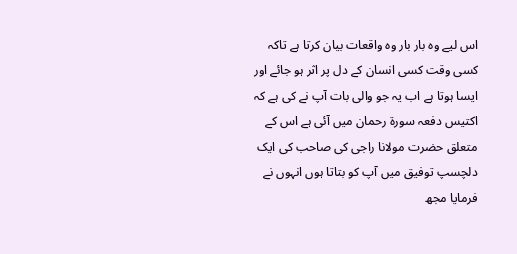اس لیے وہ بار بار وہ واقعات بیان کرتا ہے تاکہ کسی وقت کسی انسان کے دل پر اثر ہو جائے اور ایسا ہوتا ہے اب یہ جو والی بات آپ نے کی ہے کہ اکتیس دفعہ سورۃ رحمان میں آئی ہے اس کے متعلق حضرت مولانا راجی کی صاحب کی ایک دلچسپ توفیق میں آپ کو بتاتا ہوں انہوں نے فرمایا مجھ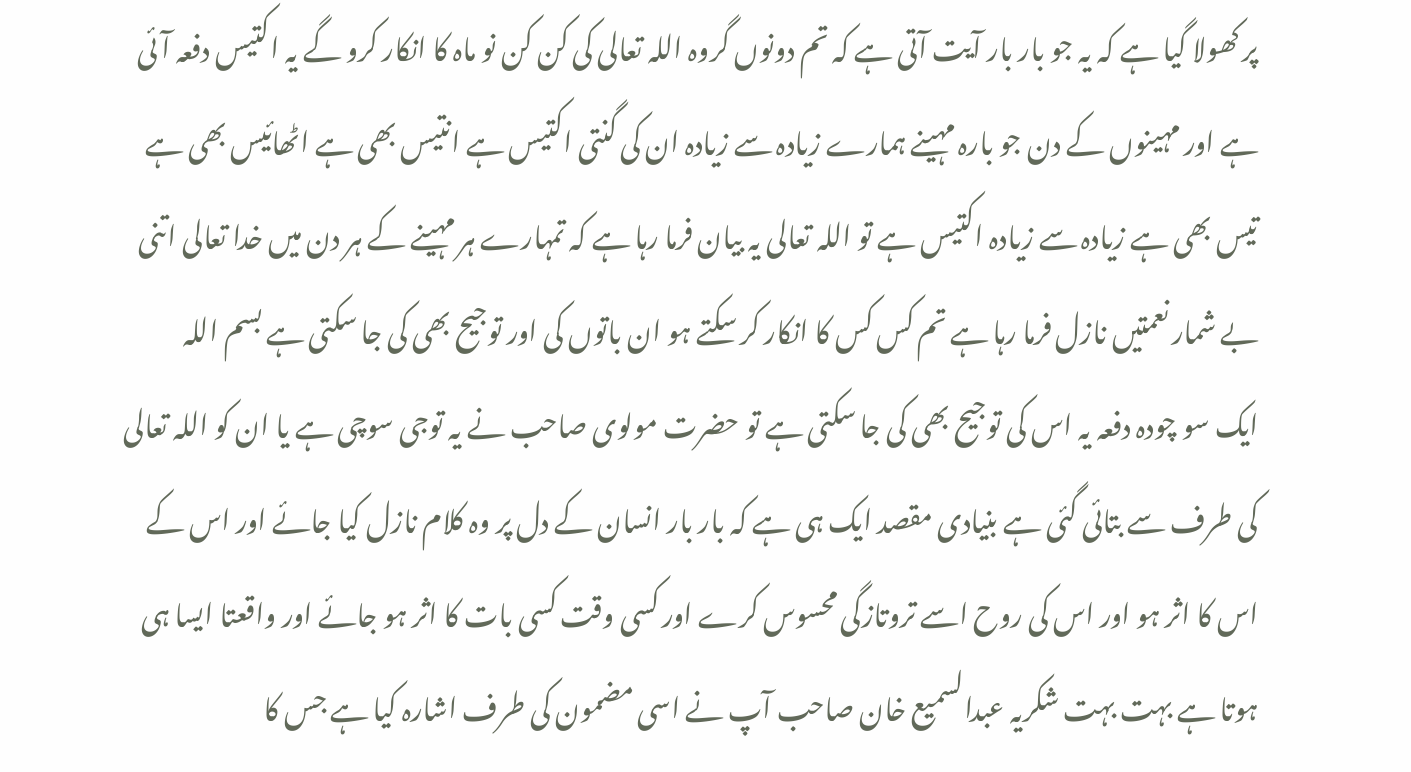پر کھولا گیا ہے کہ یہ جو بار بار آیت آتی ہے کہ تم دونوں گروہ اللہ تعالی کی کن کن نو ماہ کا انکار کرو گے یہ اکتیس دفعہ آئی ہے اور مہینوں کے دن جو بارہ مہینے ہمارے زیادہ سے زیادہ ان کی گنتی اکتیس ہے انتیس بھی ہے اٹھائیس بھی ہے تیس بھی ہے زیادہ سے زیادہ اکتیس ہے تو اللہ تعالی یہ بیان فرما رہا ہے کہ تمہارے ہر مہینے کے ہر دن میں خدا تعالی اتنی بے شمار نعمتیں نازل فرما رہا ہے تم کس کس کا انکار کر سکتے ہو ان باتوں کی اور توجیح بھی کی جا سکتی ہے بسم اللہ ایک سو چودہ دفعہ یہ اس کی توجیح بھی کی جا سکتی ہے تو حضرت مولوی صاحب نے یہ توجی سوچی ہے یا ان کو اللہ تعالی کی طرف سے بتائی گئی ہے بنیادی مقصد ایک ہی ہے کہ بار بار انسان کے دل پر وہ کلام نازل کیا جائے اور اس کے اس کا اثر ہو اور اس کی روح اسے تروتازگی محسوس کرے اور کسی وقت کسی بات کا اثر ہو جائے اور واقعتا ایسا ہی ہوتا ہے بہت بہت شکریہ عبدالسمیع خان صاحب آپ نے اسی مضمون کی طرف اشارہ کیا ہے جس کا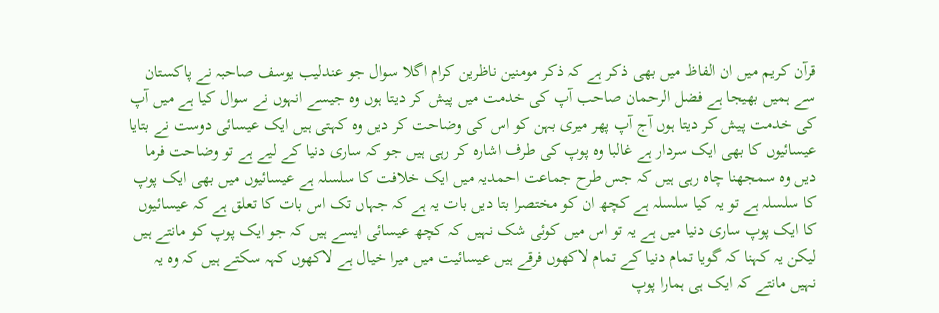قرآن کریم میں ان الفاظ میں بھی ذکر ہے کہ ذکر مومنین ناظرین کرام اگلا سوال جو عندلیب یوسف صاحبہ نے پاکستان سے ہمیں بھیجا ہے فضل الرحمان صاحب آپ کی خدمت میں پیش کر دیتا ہوں وہ جیسے انہوں نے سوال کیا ہے میں آپ کی خدمت پیش کر دیتا ہوں آج آپ پھر میری بہن کو اس کی وضاحت کر دیں وہ کہتی ہیں ایک عیسائی دوست نے بتایا عیسائیوں کا بھی ایک سردار ہے غالبا وہ پوپ کی طرف اشارہ کر رہی ہیں جو کہ ساری دنیا کے لیے ہے تو وضاحت فرما دیں وہ سمجھنا چاہ رہی ہیں کہ جس طرح جماعت احمدیہ میں ایک خلافت کا سلسلہ ہے عیسائیوں میں بھی ایک پوپ کا سلسلہ ہے تو یہ کیا سلسلہ ہے کچھ ان کو مختصرا بتا دیں بات یہ ہے کہ جہاں تک اس بات کا تعلق ہے کہ عیسائیوں کا ایک پوپ ساری دنیا میں ہے یہ تو اس میں کوئی شک نہیں کہ کچھ عیسائی ایسے ہیں کہ جو ایک پوپ کو مانتے ہیں لیکن یہ کہنا کہ گویا تمام دنیا کے تمام لاکھوں فرقے ہیں عیسائیت میں میرا خیال ہے لاکھوں کہہ سکتے ہیں کہ وہ یہ نہیں مانتے کہ ایک ہی ہمارا پوپ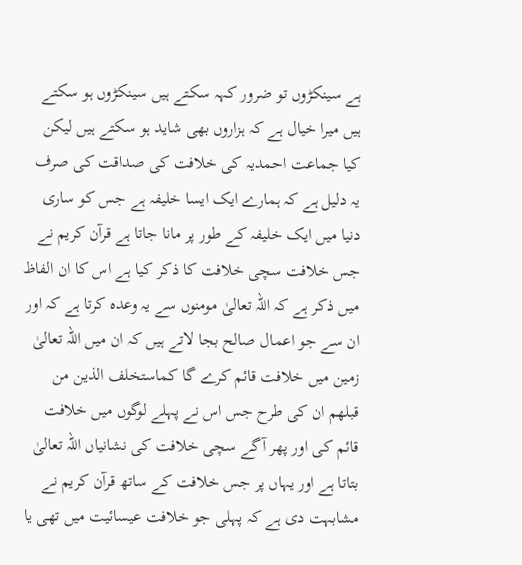ہے سینکڑوں تو ضرور کہہ سکتے ہیں سینکڑوں ہو سکتے ہیں میرا خیال ہے کہ ہزاروں بھی شاید ہو سکتے ہیں لیکن کیا جماعت احمدیہ کی خلافت کی صداقت کی صرف یہ دلیل ہے کہ ہمارے ایک ایسا خلیفہ ہے جس کو ساری دنیا میں ایک خلیفہ کے طور پر مانا جاتا ہے قرآن کریم نے جس خلافت سچی خلافت کا ذکر کیا ہے اس کا ان الفاظ میں ذکر ہے کہ اللہ تعالیٰ مومنوں سے یہ وعدہ کرتا ہے کہ اور ان سے جو اعمال صالح بجا لاتے ہیں کہ ان میں اللہ تعالیٰ زمین میں خلافت قائم کرے گا کماستخلف الذین من قبلھم ان کی طرح جس اس نے پہلے لوگوں میں خلافت قائم کی اور پھر آگے سچی خلافت کی نشانیاں اللہ تعالیٰ بتاتا ہے اور یہاں پر جس خلافت کے ساتھ قرآن کریم نے مشابہت دی ہے کہ پہلی جو خلافت عیسائیت میں تھی یا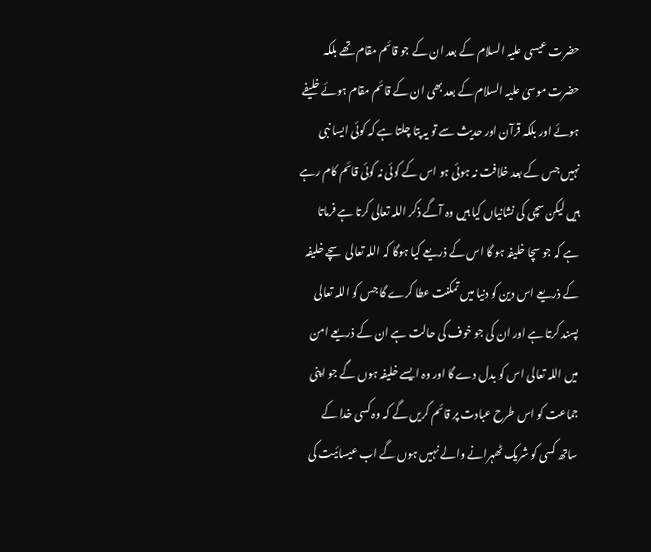حضرت عیسی علیہ السلام کے بعد ان کے جو قائم مقام تھے بلکہ حضرت موسیٰ علیہ السلام کے بعد بھی ان کے قائم مقام ہوئے خلیفے ہوئے اور بلکہ قرآن اور حدیث سے تو یہ پتا چلتا ہے کہ کوئی ایسا نبی نہیں جس کے بعد خلافت نہ ہوئی ہو اس کے کوئی نہ کوئی قائم کام رہے ہیں لیکن سچی کی نشانیاں کیا ہیں وہ آگے ذکر اللہ تعالی کرتا ہے فرماتا ہے کہ جو سچا خلیفہ ہو گا اس کے ذریعے کیا ہوگا کہ اللہ تعالی سچے خلیفہ کے ذریعے اس دین کو دنیا میں تمکنت عطا کرے گا جس کو اللہ تعالی پسند کرتا ہے اور ان کی جو خوف کی حالت ہے ان کے ذریعے امن میں اللہ تعالی اس کو بدل دے گا اور وہ ایسے خلیفہ ہوں گے جو اپنی جماعت کو اس طرح عبادت پر قائم کریں گے کہ وہ کسی خدا کے ساتھ کسی کو شریک ٹھہرانے والے نہیں ہوں گے اب عیسائیت کی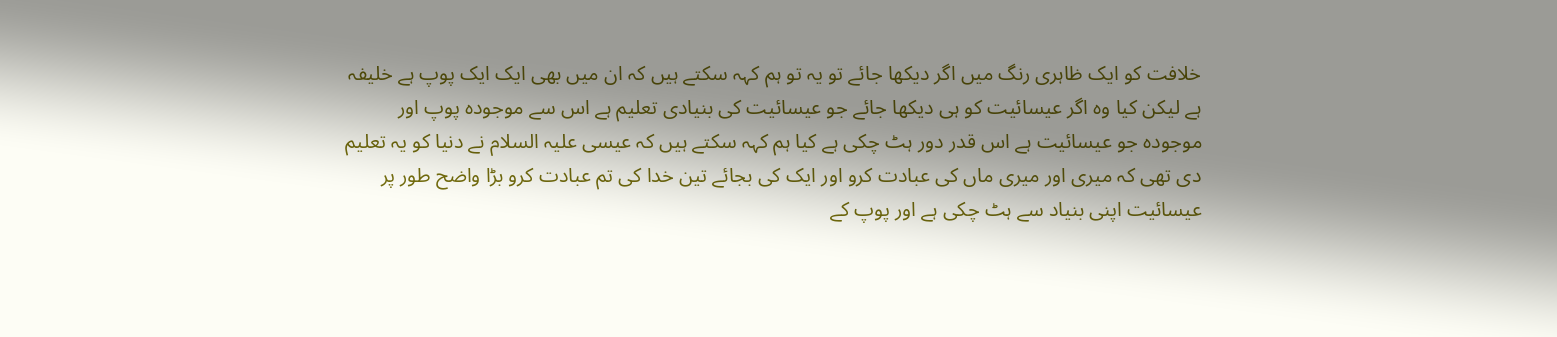خلافت کو ایک ظاہری رنگ میں اگر دیکھا جائے تو یہ تو ہم کہہ سکتے ہیں کہ ان میں بھی ایک ایک پوپ ہے خلیفہ ہے لیکن کیا وہ اگر عیسائیت کو ہی دیکھا جائے جو عیسائیت کی بنیادی تعلیم ہے اس سے موجودہ پوپ اور موجودہ جو عیسائیت ہے اس قدر دور ہٹ چکی ہے کیا ہم کہہ سکتے ہیں کہ عیسی علیہ السلام نے دنیا کو یہ تعلیم دی تھی کہ میری اور میری ماں کی عبادت کرو اور ایک کی بجائے تین خدا کی تم عبادت کرو بڑا واضح طور پر عیسائیت اپنی بنیاد سے ہٹ چکی ہے اور پوپ کے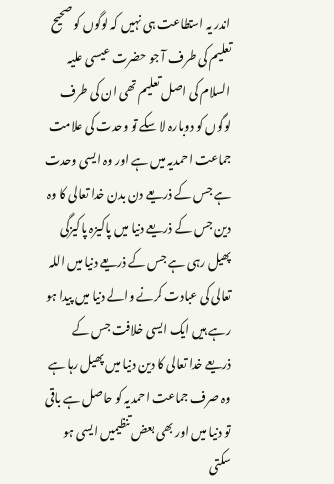اندر یہ استطاعت ہی نہیں کہ لوگوں کو صحیح تعلیم کی طرف آ جو حضرت عیسی علیہ السلام کی اصل تعلیم تھی ان کی طرف لوگوں کو دوبارہ لا سکے تو وحدت کی علامت جماعت احمدیہ میں ہے اور وہ ایسی وحدت ہے جس کے ذریعے دن بدن خدا تعالی کا وہ دین جس کے ذریعے دنیا میں پاکیزہ پاکیزگی پھیل رہی ہے جس کے ذریعے دنیا میں اللہ تعالی کی عبادت کرنے والے دنیا میں پیدا ہو رہے ہیں ایک ایسی خلافت جس کے ذریعے خدا تعالی کا دین دنیا میں پھیل رہا ہے وہ صرف جماعت احمدیہ کو حاصل ہے باقی تو دنیا میں اور بھی بعض تنظیمیں ایسی ہو سکتی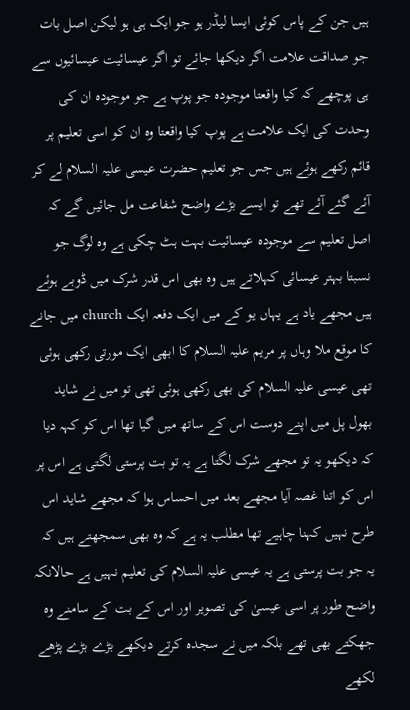ہیں جن کے پاس کوئی ایسا لیڈر ہو جو ایک ہی ہو لیکن اصل بات جو صداقت علامت اگر دیکھا جائے تو اگر عیسائیت عیسائیوں سے ہی پوچھے کہ کیا واقعتا موجودہ جو پوپ ہے جو موجودہ ان کی وحدت کی ایک علامت ہے پوپ کیا واقعتا وہ ان کو اسی تعلیم پر قائم رکھے ہوئے ہیں جس جو تعلیم حضرت عیسی علیہ السلام لے کر آئے گئے آئے تھے تو ایسے بڑے واضح شفاعت مل جائیں گے کہ اصل تعلیم سے موجودہ عیسائیت بہت ہٹ چکی ہے وہ لوگ جو نسبتا بہتر عیسائی کہلاتے ہیں وہ بھی اس قدر شرک میں ڈوبے ہوئے ہیں مجھے یاد ہے یہاں یو کے میں ایک دفعہ ایک church میں جانے کا موقع ملا وہاں پر مریم علیہ السلام کا ابھی ایک مورتی رکھی ہوئی تھی عیسی علیہ السلام کی بھی رکھی ہوئی تھی تو میں نے شاید بھول پل میں اپنے دوست اس کے ساتھ میں گیا تھا اس کو کہہ دیا کہ دیکھو یہ تو مجھے شرک لگتا ہے یہ تو بت پرستی لگتی ہے اس پر اس کو اتنا غصہ آیا مجھے بعد میں احساس ہوا کہ مجھے شاید اس طرح نہیں کہنا چاہیے تھا مطلب یہ ہے کہ وہ بھی سمجھتے ہیں کہ یہ جو بت پرستی ہے یہ عیسی علیہ السلام کی تعلیم نہیں ہے حالانکہ واضح طور پر اسی عیسیٰ کی تصویر اور اس کے بت کے سامنے وہ جھکتے بھی تھے بلکہ میں نے سجدہ کرتے دیکھے بڑے بڑے پڑھے لکھے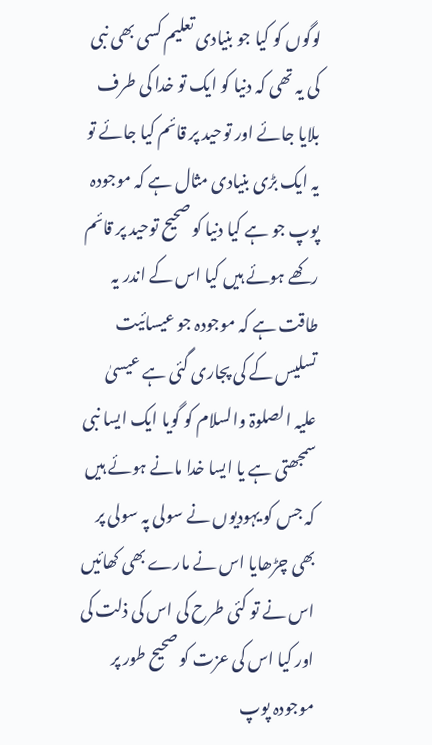لوگوں کو کیا جو بنیادی تعلیم کسی بھی نبی کی یہ تھی کہ دنیا کو ایک تو خدا کی طرف بلایا جائے اور توحید پر قائم کیا جائے تو یہ ایک بڑی بنیادی مثال ہے کہ موجودہ پوپ جو ہے کیا دنیا کو صحیح توحید پر قائم رکھے ہوئے ہیں کیا اس کے اندر یہ طاقت ہے کہ موجودہ جو عیسائیت تسلیس کے کی پجاری گئی ہے عیسیٰ علیہ الصلوۃ والسلام کو گویا ایک ایسا نبی سمجھتی ہے یا ایسا خدا مانے ہوئے ہیں کہ جس کو یہودیوں نے سولی پہ سولی پر بھی چڑھایا اس نے مارے بھی کھائیں اس نے تو کئی طرح کی اس کی ذلت کی اور کیا اس کی عزت کو صحیح طور پر موجودہ پوپ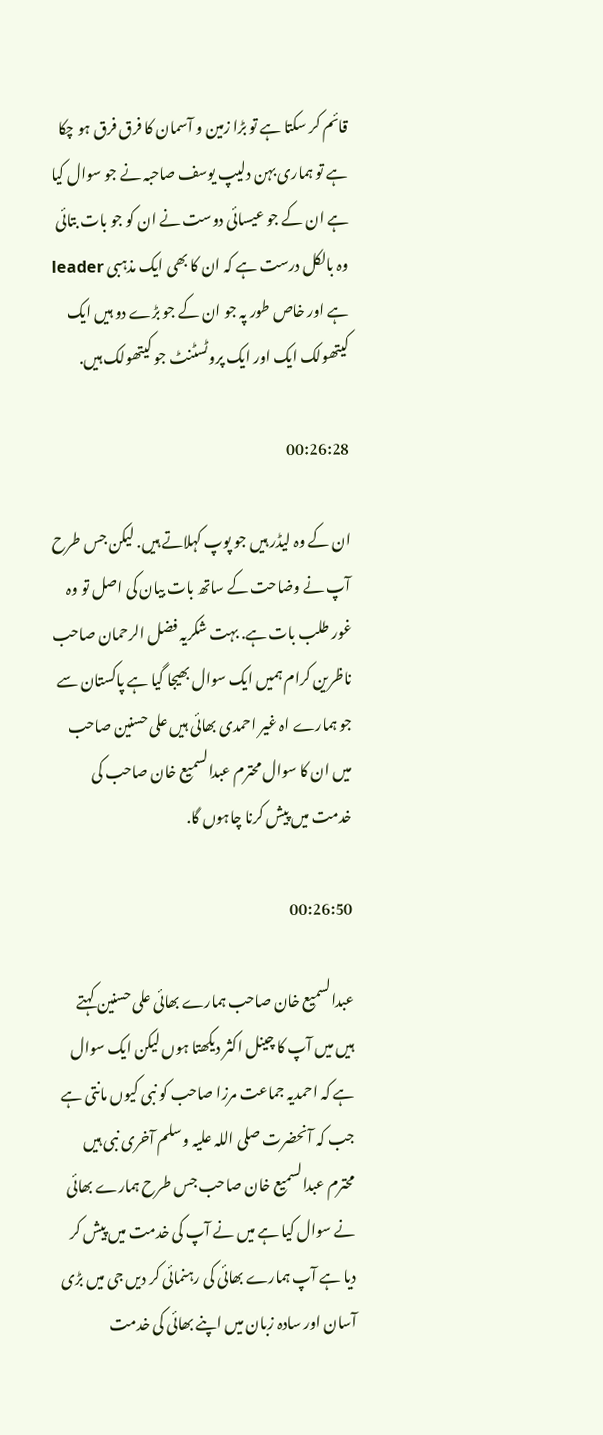قائم کر سکتا ہے تو بڑا زمین و آسمان کا فرق فرق ہو چکا ہے تو ہماری بہن دلیپ یوسف صاحبہ نے جو سوال کیا ہے ان کے جو عیسائی دوست نے ان کو جو بات بتائی وہ بالکل درست ہے کہ ان کا بھی ایک مذہبی leader ہے اور خاص طور پہ جو ان کے جو بڑے دو ہیں ایک کیتھولک ایک اور ایک پروٹسٹنٹ جو کیتھولک ہیں.

00:26:28

ان کے وہ لیڈر ہیں جو پوپ کہلاتے ہیں. لیکن جس طرح آپ نے وضاحت کے ساتھ بات بیان کی اصل تو وہ غور طلب بات ہے. بہت شکریہ فضل الرحمان صاحب ناظرین کرام ہمیں ایک سوال بھیجا گیا ہے پاکستان سے جو ہمارے اہ غیر احمدی بھائی ہیں علی حسنین صاحب میں ان کا سوال محترم عبدالسمیع خان صاحب کی خدمت میں پیش کرنا چاہوں گا.

00:26:50

عبدالسمیع خان صاحب ہمارے بھائی علی حسنین کہتے ہیں میں آپ کا چینل اکثر دیکھتا ہوں لیکن ایک سوال ہے کہ احمدیہ جماعت مرزا صاحب کو نبی کیوں مانتی ہے جب کہ آنحضرت صلی اللہ علیہ وسلم آخری نبی ہیں محترم عبدالسمیع خان صاحب جس طرح ہمارے بھائی نے سوال کیا ہے میں نے آپ کی خدمت میں پیش کر دیا ہے آپ ہمارے بھائی کی رہنمائی کر دیں جی میں بڑی آسان اور سادہ زبان میں اپنے بھائی کی خدمت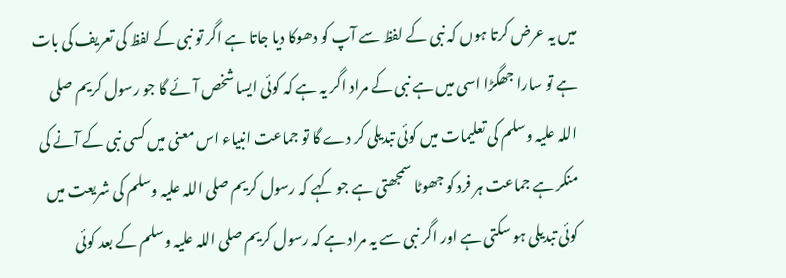میں یہ عرض کرتا ہوں کہ نبی کے لفظ سے آپ کو دھوکا دیا جاتا ہے اگر تو نبی کے لفظ کی تعریف کی بات ہے تو سارا جھگڑا اسی میں ہے نبی کے مراد اگر یہ ہے کہ کوئی ایسا شخص آئے گا جو رسول کریم صلی اللہ علیہ وسلم کی تعلیمات میں کوئی تبدیلی کر دے گا تو جماعت انبیاء اس معنی میں کسی نبی کے آنے کی منکر ہے جماعت ہر فرد کو جھوٹا سمجھتی ہے جو کہے کہ رسول کریم صلی اللہ علیہ وسلم کی شریعت میں کوئی تبدیلی ہو سکتی ہے اور اگر نبی سے یہ مراد ہے کہ رسول کریم صلی اللہ علیہ وسلم کے بعد کوئی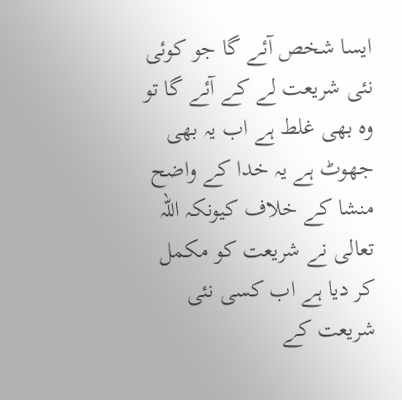ایسا شخص آئے گا جو کوئی نئی شریعت لے کے آئے گا تو وہ بھی غلط ہے اب یہ بھی جھوٹ ہے یہ خدا کے واضح منشا کے خلاف کیونکہ اللہ تعالی نے شریعت کو مکمل کر دیا ہے اب کسی نئی شریعت کے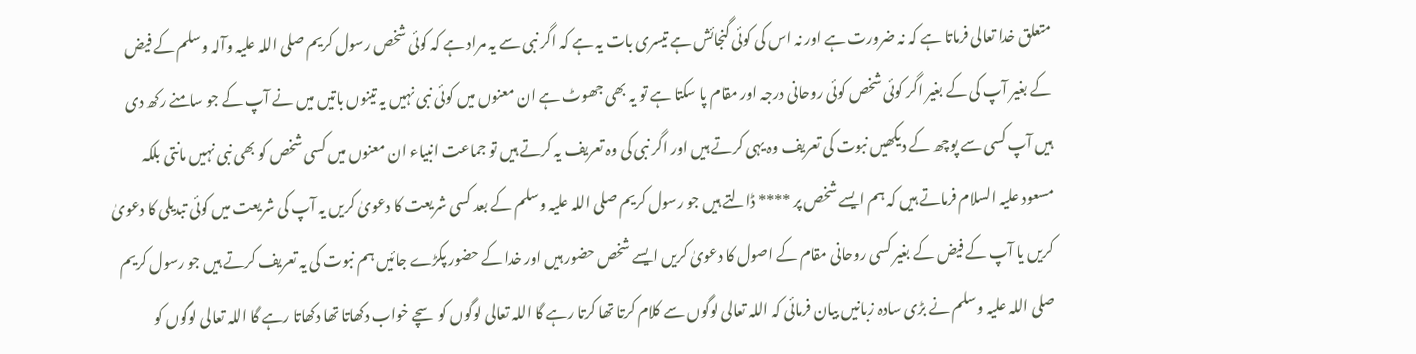متعلق خدا تعالی فرماتا ہے کہ نہ ضرورت ہے اور نہ اس کی کوئی گنجائش ہے تیسری بات یہ ہے کہ اگر نبی سے یہ مراد ہے کہ کوئی شخص رسول کریم صلی اللہ علیہ وآلہ وسلم کے فیض کے بغیر آپ کی کے بغیر اگر کوئی شخص کوئی روحانی درجہ اور مقام پا سکتا ہے تو یہ بھی جھوٹ ہے ان معنوں میں کوئی نبی نہیں یہ تینوں باتیں میں نے آپ کے جو سامنے رکھ دی ہیں آپ کسی سے پوچھ کے دیکھیں نبوت کی تعریف وہ یہی کرتے ہیں اور اگر نبی کی وہ تعریف یہ کرتے ہیں تو جماعت انبیاء ان معنوں میں کسی شخص کو بھی نبی نہیں مانتی بلکہ مسعود علیہ السلام فرماتے ہیں کہ ہم ایسے شخص پر **** ڈالتے ہیں جو رسول کریم صلی اللہ علیہ وسلم کے بعد کسی شریعت کا دعویٰ کریں یہ آپ کی شریعت میں کوئی تبدیلی کا دعویٰ کریں یا آپ کے فیض کے بغیر کسی روحانی مقام کے اصول کا دعویٰ کریں ایسے شخص حضور ہیں اور خدا کے حضور پکڑے جائیں ہم نبوت کی یہ تعریف کرتے ہیں جو رسول کریم صلی اللہ علیہ وسلم نے بڑی سادہ زبانیں بیان فرمائی کہ اللہ تعالی لوگوں سے کلام کرتا تھا کرتا رہے گا اللہ تعالی لوگوں کو سچے خواب دکھاتا تھا دکھاتا رہے گا اللہ تعالی لوگوں کو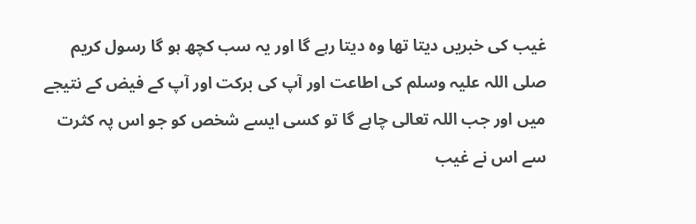غیب کی خبریں دیتا تھا وہ دیتا رہے گا اور یہ سب کچھ ہو گا رسول کریم صلی اللہ علیہ وسلم کی اطاعت اور آپ کی برکت اور آپ کے فیض کے نتیجے میں اور جب اللہ تعالی چاہے گا تو کسی ایسے شخص کو جو اس پہ کثرت سے اس نے غیب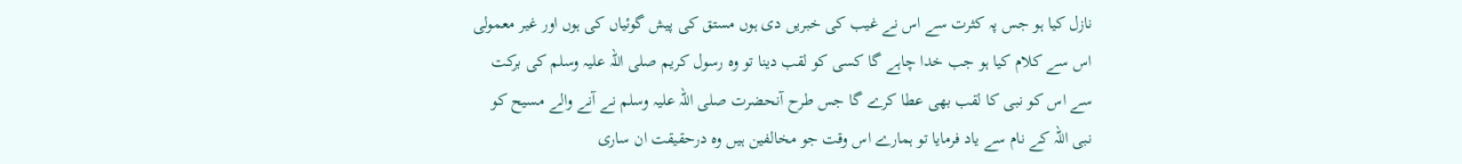نازل کیا ہو جس پہ کثرت سے اس نے غیب کی خبریں دی ہوں مستق کی پیش گوئیاں کی ہوں اور غیر معمولی اس سے کلام کیا ہو جب خدا چاہے گا کسی کو لقب دینا تو وہ رسول کریم صلی اللہ علیہ وسلم کی برکت سے اس کو نبی کا لقب بھی عطا کرے گا جس طرح آنحضرت صلی اللہ علیہ وسلم نے آنے والے مسیح کو نبی اللہ کے نام سے یاد فرمایا تو ہمارے اس وقت جو مخالفین ہیں وہ درحقیقت ان ساری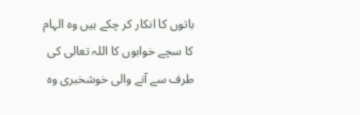باتوں کا انکار کر چکے ہیں وہ الہام کا سچے خوابوں کا اللہ تعالی کی طرف سے آنے والی خوشخبری وہ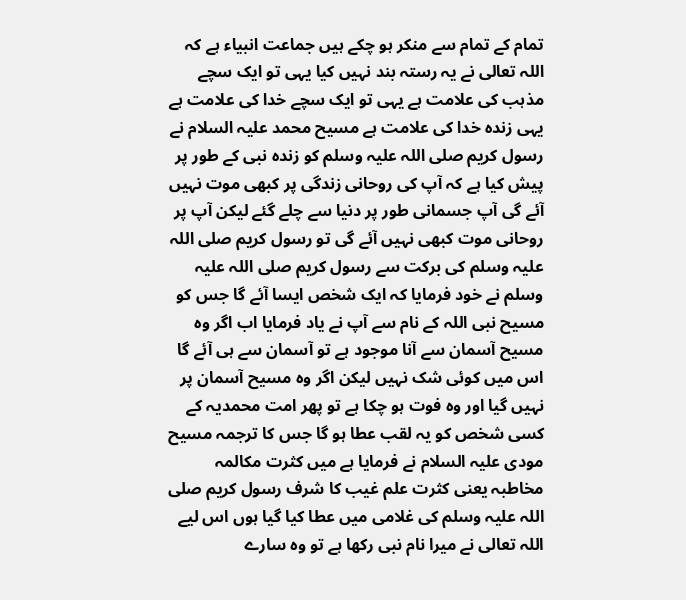تمام کے تمام سے منکر ہو چکے ہیں جماعت انبیاء ہے کہ اللہ تعالی نے یہ رستہ بند نہیں کیا یہی تو ایک سچے مذہب کی علامت ہے یہی تو ایک سچے خدا کی علامت ہے یہی زندہ خدا کی علامت ہے مسیح محمد علیہ السلام نے رسول کریم صلی اللہ علیہ وسلم کو زندہ نبی کے طور پر پیش کیا ہے کہ آپ کی روحانی زندگی پر کبھی موت نہیں آئے گی آپ جسمانی طور پر دنیا سے چلے گئے لیکن آپ پر روحانی موت کبھی نہیں آئے گی تو رسول کریم صلی اللہ علیہ وسلم کی برکت سے رسول کریم صلی اللہ علیہ وسلم نے خود فرمایا کہ ایک شخص ایسا آئے گا جس کو مسیح نبی اللہ کے نام سے آپ نے یاد فرمایا اب اگر وہ مسیح آسمان سے آنا موجود ہے تو آسمان سے ہی آئے گا اس میں کوئی شک نہیں لیکن اگر وہ مسیح آسمان پر نہیں گیا اور وہ فوت ہو چکا ہے تو پھر امت محمدیہ کے کسی شخص کو یہ لقب عطا ہو گا جس کا ترجمہ مسیح مودی علیہ السلام نے فرمایا ہے میں کثرت مکالمہ مخاطبہ یعنی کثرت علم غیب کا شرف رسول کریم صلی اللہ علیہ وسلم کی غلامی میں عطا کیا گیا ہوں اس لیے اللہ تعالی نے میرا نام نبی رکھا ہے تو وہ سارے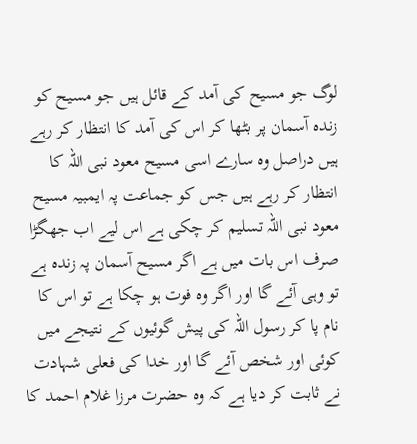لوگ جو مسیح کی آمد کے قائل ہیں جو مسیح کو زندہ آسمان پر بٹھا کر اس کی آمد کا انتظار کر رہے ہیں دراصل وہ سارے اسی مسیح معود نبی اللہ کا انتظار کر رہے ہیں جس کو جماعت پہ ایمبیہ مسیح معود نبی اللہ تسلیم کر چکی ہے اس لیے اب جھگڑا صرف اس بات میں ہے اگر مسیح آسمان پہ زندہ ہے تو وہی آئے گا اور اگر وہ فوت ہو چکا ہے تو اس کا نام پا کر رسول اللہ کی پیش گوئیوں کے نتیجے میں کوئی اور شخص آئے گا اور خدا کی فعلی شہادت نے ثابت کر دیا ہے کہ وہ حضرت مرزا غلام احمد کا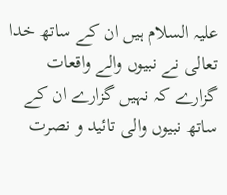علیہ السلام ہیں ان کے ساتھ خدا تعالی نے نبیوں والے واقعات گزارے کہ نہیں گزارے ان کے ساتھ نبیوں والی تائید و نصرت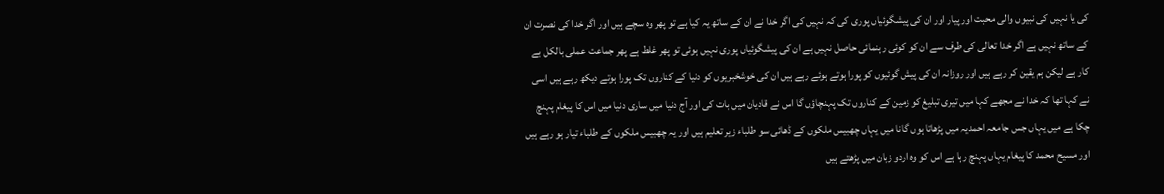کی یا نہیں کی نبیوں والی محبت اور پیار اور ان کی پیشگوئیاں پوری کی کہ نہیں کی اگر خدا نے ان کے ساتھ یہ کیا ہے تو پھر وہ سچے ہیں اور اگر خدا کی نصرت ان کے ساتھ نہیں ہے اگر خدا تعالی کی طرف سے ان کو کوئی رہنمائی حاصل نہیں ہے ان کی پیشگوئیاں پوری نہیں ہوئی تو پھر غلط ہے پھر جماعت عملی بالکل بے کار ہے لیکن ہم یقین کر رہے ہیں اور روزانہ ان کی پیش گوئیوں کو پورا ہوتے ہوئے رہے ہیں ان کی خوشخبریوں کو دنیا کے کناروں تک پورا ہوتے دیکھ رہے ہیں اسی نے کہا تھا کہ خدا نے مجھے کہا میں تیری تبلیغ کو زمین کے کناروں تک پہنچاؤں گا اس نے قادیان میں بات کی اور آج دنیا میں ساری دنیا میں اس کا پیغام پہنچ چکا ہے میں یہاں جس جامعہ احمدیہ میں پڑھاتا ہوں گانا میں یہاں چھبیس ملکوں کے ڈھائی سو طلباء زیر تعلیم ہیں اور یہ چھبیس ملکوں کے طلباء تیار ہو رہے ہیں اور مسیح محمد کا پیغام یہاں پہنچ رہا ہے اس کو وہ اردو زبان میں پڑھتے ہیں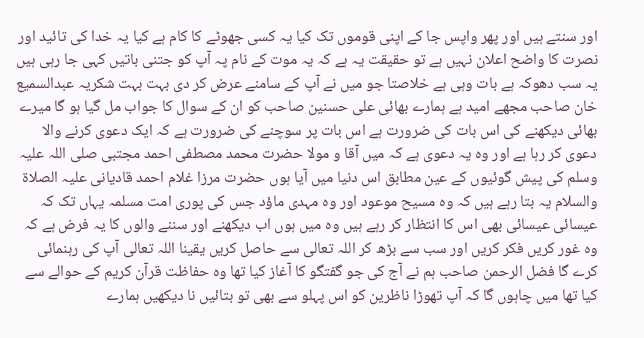اور سنتے ہیں اور پھر واپس جا کے اپنی قوموں تک کیا یہ کسی جھوٹے کا کام ہے کیا یہ خدا کی تائید اور نصرت کا واضح اعلان نہیں ہے تو حقیقت یہ ہے کہ یہ موت کے نام پہ آپ کو جتنی باتیں کہی جا رہی ہیں یہ سب دھوکہ ہے بات وہی ہے خلاصتا جو میں نے آپ کے سامنے عرض کر دی بہت بہت شکریہ عبدالسمیع خان صاحب مجھے امید ہے ہمارے بھائی علی حسنین صاحب کو ان کے سوال کا جواب مل گیا ہو گا میرے بھائی دیکھنے کی اس بات کی ضرورت ہے اس بات پر سوچنے کی ضرورت ہے کہ ایک دعوی کرنے والا دعوی کر رہا ہے اور وہ یہ دعوی ہے کہ میں آقا و مولا حضرت محمد مصطفی احمد مجتبی صلی اللہ علیہ وسلم کی پیش گوئیوں کے عین مطابق اس دنیا میں آیا ہوں حضرت مرزا غلام احمد قادیانی علیہ الصلاۃ والسلام یہ بتا رہے ہیں کہ وہ مسیح موعود اور وہ مہدی ماؤد جس کی پوری امت مسلمہ یہاں تک کہ عیسائی عیسائی بھی اس کا انتظار کر رہے ہیں وہ میں ہوں اب دیکھنے اور سننے والوں کا یہ فرض ہے کہ وہ غور کریں فکر کریں اور سب سے بڑھ کر اللہ تعالی سے حاصل کریں یقینا اللہ تعالی آپ کی رہنمائی کرے گا فضل الرحمن صاحب ہم نے آج کی جو گفتگو کا آغاز کیا تھا وہ حفاظت قرآن کریم کے حوالے سے کیا تھا میں چاہوں گا کہ آپ تھوڑا ناظرین کو اس پہلو سے بھی تو بتائیں نا دیکھیں ہمارے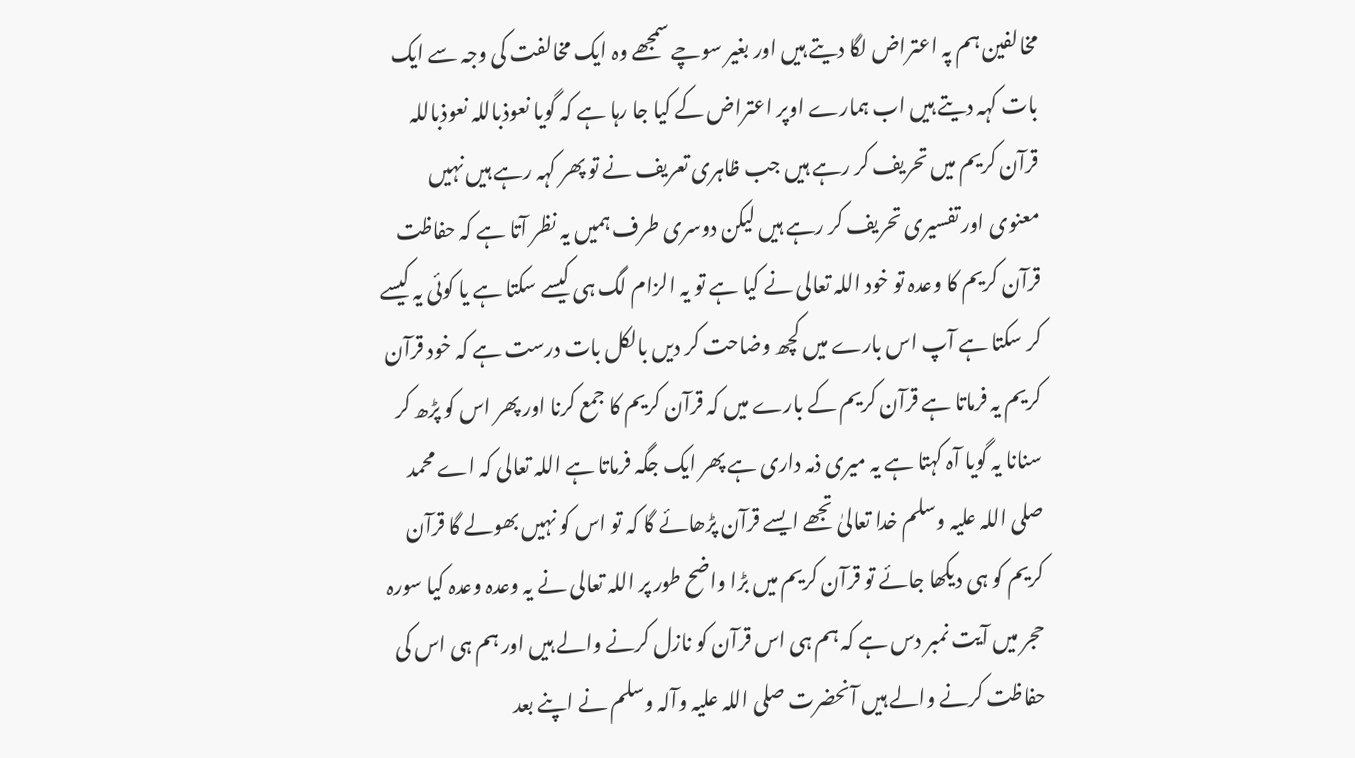مخالفین ہم پہ اعتراض لگا دیتے ہیں اور بغیر سوچے سمجھے وہ ایک مخالفت کی وجہ سے ایک بات کہہ دیتے ہیں اب ہمارے اوپر اعتراض کے کیا جا رہا ہے کہ گویا نعوذباللہ نعوذباللہ قرآن کریم میں تحریف کر رہے ہیں جب ظاہری تعریف نے تو پھر کہہ رہے ہیں نہیں معنوی اور تفسیری تحریف کر رہے ہیں لیکن دوسری طرف ہمیں یہ نظر آتا ہے کہ حفاظت قرآن کریم کا وعدہ تو خود اللہ تعالی نے کیا ہے تو یہ الزام لگ ہی کیسے سکتا ہے یا کوئی یہ کیسے کر سکتا ہے آپ اس بارے میں کچھ وضاحت کر دیں بالکل بات درست ہے کہ خود قرآن کریم یہ فرماتا ہے قرآن کریم کے بارے میں کہ قرآن کریم کا جمع کرنا اور پھر اس کو پڑھ کر سنانا یہ گویا آہ کہتا ہے یہ میری ذمہ داری ہے پھر ایک جگہ فرماتا ہے اللہ تعالی کہ اے محمد صلی اللہ علیہ وسلم خدا تعالیٰ تجھے ایسے قرآن پڑھائے گا کہ تو اس کو نہیں بھولے گا قرآن کریم کو ہی دیکھا جائے تو قرآن کریم میں بڑا واضح طور پر اللہ تعالی نے یہ وعدہ وعدہ کیا سورہ حجر میں آیت نمبر دس ہے کہ ہم ہی اس قرآن کو نازل کرنے والے ہیں اور ہم ہی اس کی حفاظت کرنے والے ہیں آنحضرت صلی اللہ علیہ وآلہ وسلم نے اپنے بعد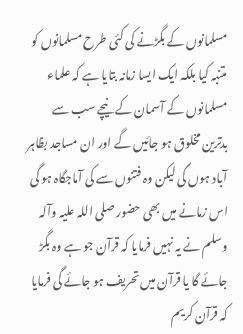مسلمانوں کے بگڑنے کی کئی طرح مسلمانوں کو متنبہ کیا بلکہ ایک ایسا زمانہ بتایا ہے کہ علماء مسلمانوں کے آسمان کے نیچے سب سے بدترین مخلوق ہو جائیں گے اور ان مساجد بظاہر آباد ہوں گی لیکن وہ فتنوں سے کی آماجگاہ ہو گی اس زمانے میں بھی حضور صلی اللہ علیہ وآلہ وسلم نے یہ نہیں فرمایا کہ قرآن جو ہے وہ بگڑ جائے گا یا قرآن میں تحریف ہو جائے گی فرمایا کہ قرآن کریم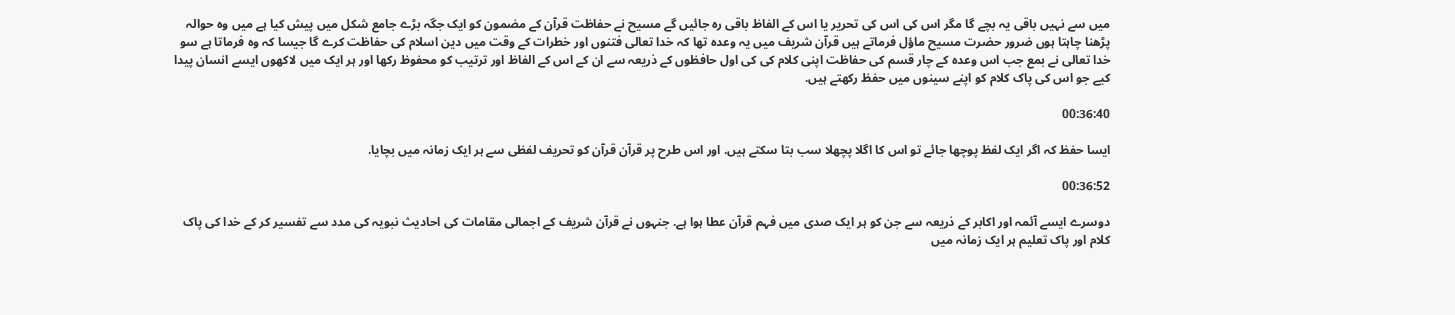میں سے نہیں باقی یہ بچے گا مگر اس کی اس کی تحریر یا اس کے الفاظ باقی رہ جائیں گے مسیح نے حفاظت قرآن کے مضمون کو ایک جگہ بڑے جامع شکل میں پیش کیا ہے میں وہ حوالہ پڑھنا چاہتا ہوں ضرور حضرت مسیح ماؤل فرماتے ہیں قرآن شریف میں یہ وعدہ تھا کہ خدا تعالی فتنوں اور خطرات کے وقت میں دین اسلام کی حفاظت کرے گا جیسا کہ وہ فرماتا ہے سو خدا تعالی نے بمع جب اس وعدہ کے چار قسم کی حفاظت اپنی کلام کی کی اول حافظوں کے ذریعہ سے ان کے اس کے الفاظ اور ترتیب کو محفوظ رکھا اور ہر ایک میں لاکھوں ایسے انسان پیدا کیے جو اس کی پاک کلام کو اپنے سینوں میں حفظ رکھتے ہیں.

00:36:40

ایسا حفظ کہ اگر ایک لفظ پوچھا جائے تو اس کا اگلا پچھلا سب بتا سکتے ہیں. اور اس طرح پر قرآن قرآن کو تحریف لفظی سے ہر ایک زمانہ میں بچایا.

00:36:52

دوسرے ایسے آئمہ اور اکابر کے ذریعہ سے جن کو ہر ایک صدی میں فہم قرآن عطا ہوا ہے. جنہوں نے قرآن شریف کے اجمالی مقامات کی احادیث نبویہ کی مدد سے تفسیر کر کے خدا کی پاک کلام اور پاک تعلیم ہر ایک زمانہ میں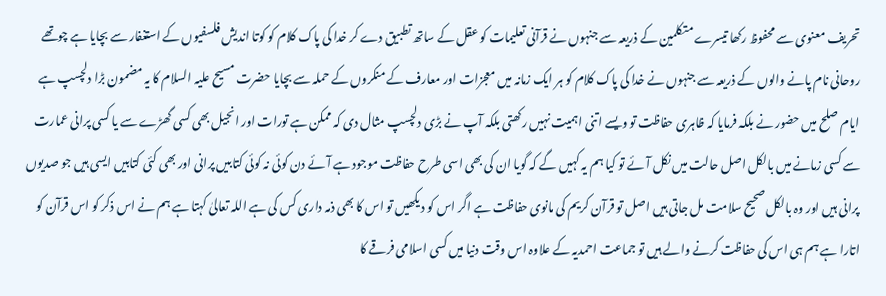تحریف معنوی سے محفوظ رکھا تیسرے متکلمین کے ذریعہ سے جنہوں نے قرآنی تعلیمات کو عقل کے ساتھ تطبیق دے کر خدا کی پاک کلام کو کوتا اندیش فلسفیوں کے استغفار سے بچایا ہے چوتھے روحانی نام پانے والوں کے ذریعہ سے جنہوں نے خدا کی پاک کلام کو ہر ایک زمانہ میں معجزات اور معارف کے منکروں کے حملہ سے بچایا حضرت مسیح علیہ السلام کا یہ مضمون بڑا دلچسپ ہے ایام صلح میں حضور نے بلکہ فرمایا کہ ظاہری حفاظت تو ویسے اتنی اہمیت نہیں رکھتی بلکہ آپ نے بڑی دلچسپ مثال دی کہ ممکن ہے تورات اور انجیل بھی کسی گھڑے سے یا کسی پرانی عمارت سے کسی زمانے میں بالکل اصل حالت میں نکل آئے تو کیا ہم یہ کہیں گے کہ گویا ان کی بھی اسی طرح حفاظت موجود ہے آئے دن کوئی نہ کوئی کتابیں پرانی اور بھی کئی کتابیں ایسی ہیں جو صدیوں پرانی ہیں اور وہ بالکل صحیح سلامت مل جاتی ہیں اصل تو قرآن کریم کی مانوی حفاظت ہے اگر اس کو دیکھیں تو اس کا بھی ذمہ داری کس کی ہے اللہ تعالیٰ کہتا ہے ہم نے اس ذکر کو اس قرآن کو اتارا ہے ہم ہی اس کی حفاظت کرنے والے ہیں تو جماعت احمدیہ کے علاوہ اس وقت دنیا میں کسی اسلامی فرقے کا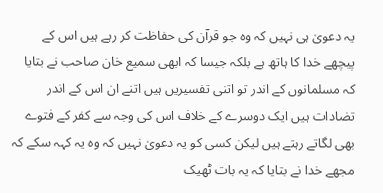یہ دعویٰ ہی نہیں کہ وہ جو قرآن کی حفاظت کر رہے ہیں اس کے پیچھے خدا کا ہاتھ ہے بلکہ جیسا کہ ابھی سمیع خان صاحب نے بتایا کہ مسلمانوں کے اندر تو اتنی تفسیریں ہیں اتنے ان اس کے اندر تضادات ہیں ایک دوسرے کے خلاف اس کی وجہ سے کفر کے فتوے بھی لگاتے رہتے ہیں لیکن کسی کو یہ دعویٰ نہیں کہ وہ یہ کہہ سکے کہ مجھے خدا نے بتایا کہ یہ بات ٹھیک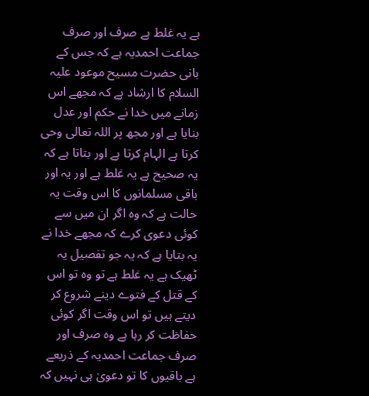ہے یہ غلط ہے صرف اور صرف جماعت احمدیہ ہے کہ جس کے بانی حضرت مسیح موعود علیہ السلام کا ارشاد ہے کہ مجھے اس زمانے میں خدا نے حکم اور عدل بنایا ہے اور مجھ پر اللہ تعالی وحی کرتا ہے الہام کرتا ہے اور بتاتا ہے کہ یہ صحیح ہے یہ غلط ہے اور یہ اور باقی مسلمانوں کا اس وقت یہ حالت ہے کہ وہ اگر ان میں سے کوئی دعوی کرے کہ مجھے خدا نے یہ بتایا ہے کہ یہ جو تفصیل یہ ٹھیک ہے یہ غلط ہے تو وہ تو اس کے قتل کے فتوے دینے شروع کر دیتے ہیں تو اس وقت اگر کوئی حفاظت کر رہا ہے وہ صرف اور صرف جماعت احمدیہ کے ذریعے ہے باقیوں کا تو دعویٰ ہی نہیں کہ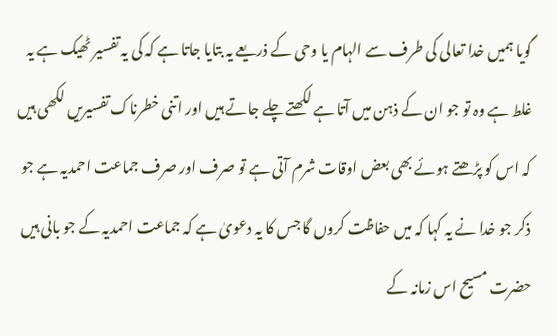گویا ہمیں خدا تعالی کی طرف سے الہام یا وحی کے ذریعے یہ بتایا جاتا ہے کہ کی یہ تفسیر ٹھیک ہے یہ غلط ہے وہ تو جو ان کے ذہن میں آتا ہے لکھتے چلے جاتے ہیں اور اتنی خطرناک تفسیریں لکھی ہیں کہ اس کو پڑھتے ہوئے بھی بعض اوقات شرم آتی ہے تو صرف اور صرف جماعت احمدیہ ہے جو ذکر جو خدا نے یہ کہا کہ میں حفاظت کروں گا جس کا یہ دعویٰ ہے کہ جماعت احمدیہ کے جو بانی ہیں حضرت مسیح اس زمانہ کے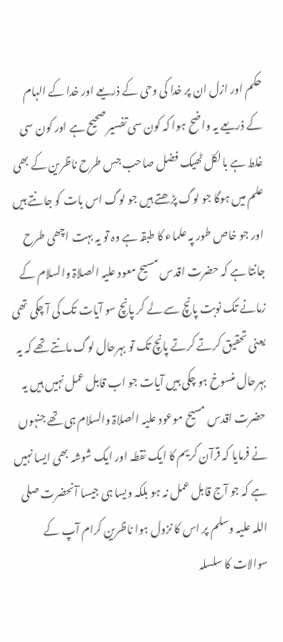حکم اور ازل ان پر خدا کی وحی کے ذریعے اور خدا کے الہام کے ذریعے یہ واضح ہوا کہ کون سی تفسیر صحیح ہے اور کون سی غلط ہے بالکل ٹھیک فضل صاحب جس طرح ناظرین کے بھی علم میں ہوگا جو لوگ پڑھتے ہیں جو لوگ اس بات کو جانتے ہیں اور جو خاص طور پہ علماء کا طبقہ ہے وہ تو یہ بہت اچھی طرح جانتا ہے کہ حضرت اقدس مسیح معود علیہ الصلاۃ والسلام کے زمانے تک نوبت پانچ سے لے کر پانچ سو آیات تک کی آ چکی تھی یعنی تحقیق کرتے کرتے پانچ تک تو بہرحال لوگ مانتے تھے کہ یہ بہرحال منسوخ ہو چکی ہیں آیات جو اب قابل عمل نہیں ہیں یہ حضرت اقدس مسیح موعود علیہ الصلاۃ والسلام ہی تھے جنہوں نے فرمایا کہ قرآن کریم کا ایک نقطہ اور ایک شوشہ بھی ایسا نہیں ہے کہ جو آج قابل عمل نہ ہو بلکہ ویسا ہی جیسا آنحضرت صلی اللہ علیہ وسلم پر اس کا نزول ہوا ناظرین کرام آپ کے سوالات کا سلسلہ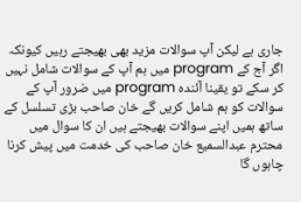جاری ہے لیکن آپ سوالات مزید بھی بھیجتے رہیں کیونکہ اگر آج کے program میں ہم آپ کے سوالات شامل نہیں کر سکے تو یقینا آئندہ program میں ضرور آپ کے سوالات کو ہم شامل کریں گے خان صاحب بڑی تسلسل کے ساتھ ہمیں اپنے سوالات بھیجتے ہیں ان کا سوال میں محترم عبدالسمیع خان صاحب کی خدمت میں پیش کرنا چاہوں گا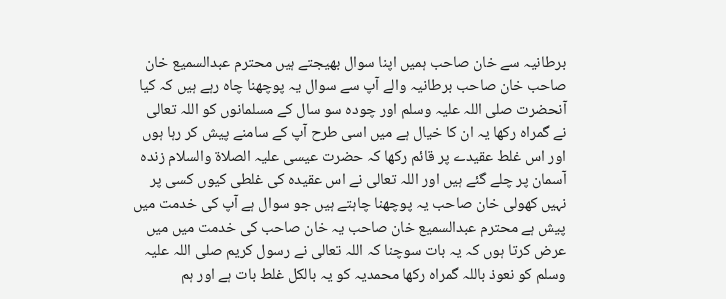برطانیہ سے خان صاحب ہمیں اپنا سوال بھیجتے ہیں محترم عبدالسمیع خان صاحب خان صاحب برطانیہ والے آپ سے سوال یہ پوچھنا چاہ رہے ہیں کہ کیا آنحضرت صلی اللہ علیہ وسلم اور چودہ سو سال کے مسلمانوں کو اللہ تعالی نے گمراہ رکھا یہ ان کا خیال ہے میں اسی طرح آپ کے سامنے پیش کر رہا ہوں اور اس غلط عقیدے پر قائم رکھا کہ حضرت عیسی علیہ الصلاۃ والسلام زندہ آسمان پر چلے گئے ہیں اور اللہ تعالی نے اس عقیدہ کی غلطی کیوں کسی پر نہیں کھولی خان صاحب یہ پوچھنا چاہتے ہیں جو سوال ہے آپ کی خدمت میں پیش ہے محترم عبدالسمیع خان صاحب یہ خان صاحب کی خدمت میں میں عرض کرتا ہوں کہ یہ بات سوچنا کہ اللہ تعالی نے رسول کریم صلی اللہ علیہ وسلم کو نعوذ باللہ گمراہ رکھا محمدیہ کو یہ بالکل غلط بات ہے اور ہم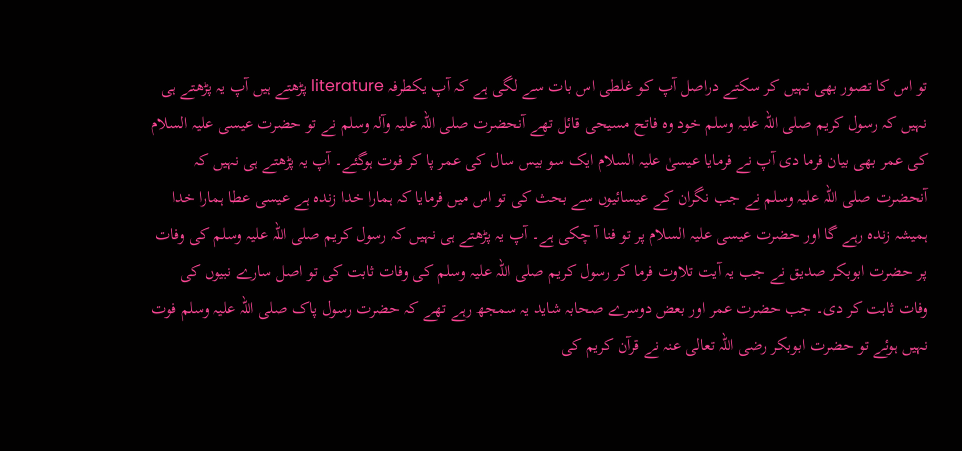تو اس کا تصور بھی نہیں کر سکتے دراصل آپ کو غلطی اس بات سے لگی ہے کہ آپ یکطرفہ literature پڑھتے ہیں آپ یہ پڑھتے ہی نہیں کہ رسول کریم صلی اللہ علیہ وسلم خود وہ فاتح مسیحی قائل تھے آنحضرت صلی اللہ علیہ وآلہ وسلم نے تو حضرت عیسی علیہ السلام کی عمر بھی بیان فرما دی آپ نے فرمایا عیسیٰ علیہ السلام ایک سو بیس سال کی عمر پا کر فوت ہوگئے۔ آپ یہ پڑھتے ہی نہیں کہ آنحضرت صلی اللہ علیہ وسلم نے جب نگران کے عیسائیوں سے بحث کی تو اس میں فرمایا کہ ہمارا خدا زندہ ہے عیسی عطا ہمارا خدا ہمیشہ زندہ رہے گا اور حضرت عیسی علیہ السلام پر تو فنا آ چکی ہے۔ آپ یہ پڑھتے ہی نہیں کہ رسول کریم صلی اللہ علیہ وسلم کی وفات پر حضرت ابوبکر صدیق نے جب یہ آیت تلاوت فرما کر رسول کریم صلی اللہ علیہ وسلم کی وفات ثابت کی تو اصل سارے نبیوں کی وفات ثابت کر دی۔ جب حضرت عمر اور بعض دوسرے صحابہ شاید یہ سمجھ رہے تھے کہ حضرت رسول پاک صلی اللہ علیہ وسلم فوت نہیں ہوئے تو حضرت ابوبکر رضی اللہ تعالی عنہ نے قرآن کریم کی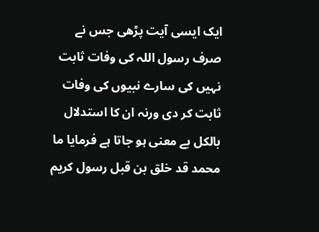ایک ایسی آیت پڑھی جس نے صرف رسول اللہ کی وفات ثابت نہیں کی سارے نبیوں کی وفات ثابت کر دی ورنہ ان کا استدلال بالکل بے معنی ہو جاتا ہے فرمایا ما محمد قد خلق بن قبل رسول کریم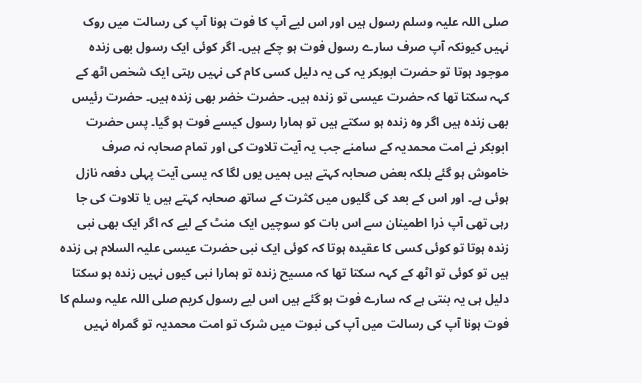صلی اللہ علیہ وسلم رسول ہیں اور اس لیے آپ کا فوت ہونا آپ کی رسالت میں روک نہیں کیونکہ آپ صرف سارے رسول فوت ہو چکے ہیں۔ اگر کوئی ایک رسول بھی زندہ موجود ہوتا تو حضرت ابوبکر یہ کی یہ دلیل کسی کام کی نہیں رہتی ایک شخص اٹھ کے کہہ سکتا تھا کہ حضرت عیسی تو زندہ ہیں۔ حضرت خضر بھی زندہ ہیں۔ حضرت رئیس بھی زندہ ہیں اگر وہ زندہ ہو سکتے ہیں تو ہمارا رسول کیسے فوت ہو گیا۔ پس حضرت ابوبکر نے امت محمدیہ کے سامنے جب یہ آیت تلاوت کی اور تمام صحابہ نہ صرف خاموش ہو گئے بلکہ بعض صحابہ کہتے ہیں ہمیں یوں لگا کہ یسی آیت پہلی دفعہ نازل ہوئی ہے۔ اور اس کے بعد کی گلیوں میں کثرت کے ساتھ صحابہ کہتے ہیں یا تلاوت کی جا رہی تھی آپ ذرا اطمینان سے اس بات کو سوچیں ایک منٹ کے لیے کہ اگر ایک بھی نبی زندہ ہوتا تو کوئی کسی کا عقیدہ ہوتا کہ کوئی ایک نبی حضرت عیسی علیہ السلام ہی زندہ ہیں تو کوئی تو اٹھ کے کہہ سکتا تھا کہ مسیح زندہ تو ہمارا نبی کیوں نہیں زندہ ہو سکتا دلیل ہی یہ بنتی ہے کہ سارے فوت ہو گئے ہیں اس لیے رسول کریم صلی اللہ علیہ وسلم کا فوت ہونا آپ کی رسالت میں آپ کی نبوت میں شرک تو امت محمدیہ تو گمراہ نہیں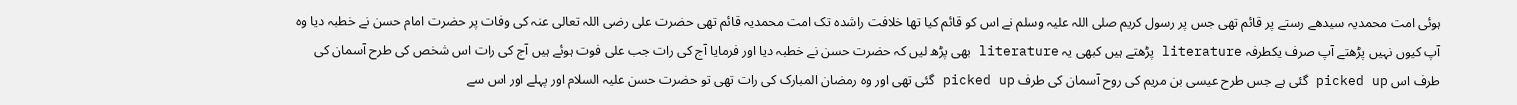ہوئی امت محمدیہ سیدھے رستے پر قائم تھی جس پر رسول کریم صلی اللہ علیہ وسلم نے اس کو قائم کیا تھا خلافت راشدہ تک امت محمدیہ قائم تھی حضرت علی رضی اللہ تعالی عنہ کی وفات پر حضرت امام حسن نے خطبہ دیا وہ آپ کیوں نہیں پڑھتے آپ صرف یکطرفہ literature پڑھتے ہیں کبھی یہ literature بھی پڑھ لیں کہ حضرت حسن نے خطبہ دیا اور فرمایا آج کی رات جب علی فوت ہوئے ہیں آج کی رات اس شخص کی طرح آسمان کی طرف اس picked up گئی ہے جس طرح عیسی بن مریم کی روح آسمان کی طرف picked up گئی تھی اور وہ رمضان المبارک کی رات تھی تو حضرت حسن علیہ السلام اور پہلے اور اس سے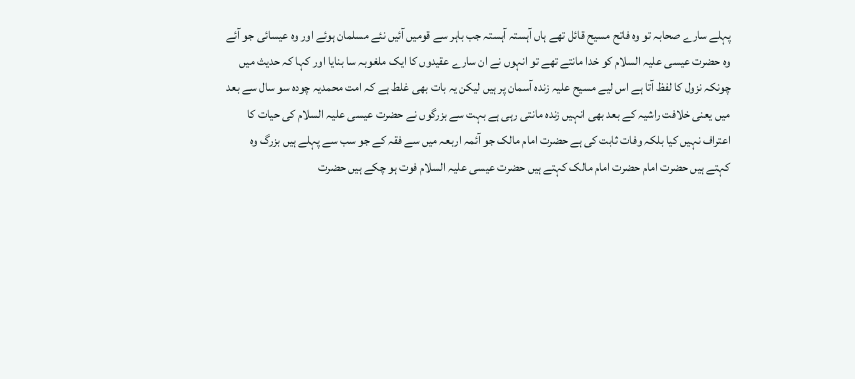پہلے سارے صحابہ تو وہ فاتح مسیح قائل تھے ہاں آہستہ آہستہ جب باہر سے قومیں آئیں نئے مسلمان ہوئے اور وہ عیسائی جو آئے وہ حضرت عیسی علیہ السلام کو خدا مانتے تھے تو انہوں نے ان سارے عقیدوں کا ایک ملغوبہ سا بنایا اور کہا کہ حدیث میں چونکہ نزول کا لفظ آتا ہے اس لیے مسیح علیہ زندہ آسمان پر ہیں لیکن یہ بات بھی غلط ہے کہ امت محمدیہ چودہ سو سال سے بعد میں یعنی خلافت راشیہ کے بعد بھی انہیں زندہ مانتی رہی ہے بہت سے بزرگوں نے حضرت عیسی علیہ السلام کی حیات کا اعتراف نہیں کیا بلکہ وفات ثابت کی ہے حضرت امام مالک جو آئمہ اربعہ میں سے فقہ کے جو سب سے پہلے ہیں بزرگ وہ کہتے ہیں حضرت امام حضرت امام مالک کہتے ہیں حضرت عیسی علیہ السلام فوت ہو چکے ہیں حضرت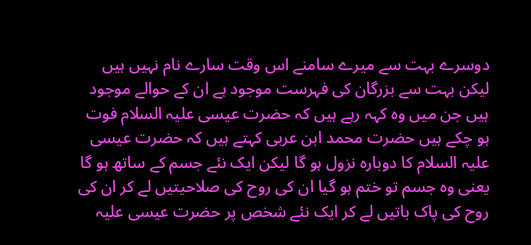دوسرے بہت سے میرے سامنے اس وقت سارے نام نہیں ہیں لیکن بہت سے بزرگان کی فہرست موجود ہے ان کے حوالے موجود ہیں جن میں وہ کہہ رہے ہیں کہ حضرت عیسی علیہ السلام فوت ہو چکے ہیں حضرت محمد ابن عربی کہتے ہیں کہ حضرت عیسی علیہ السلام کا دوبارہ نزول ہو گا لیکن ایک نئے جسم کے ساتھ ہو گا یعنی وہ جسم تو ختم ہو گیا ان کی روح کی صلاحیتیں لے کر ان کی روح کی پاک باتیں لے کر ایک نئے شخص پر حضرت عیسی علیہ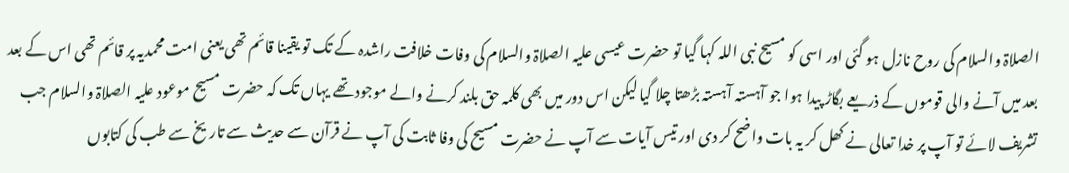الصلاۃ والسلام کی روح نازل ہو گئی اور اسی کو مسیح نبی اللہ کہا گیا تو حضرت عیسی علیہ الصلاۃ والسلام کی وفات خلافت راشدہ کے تک تو یقینا قائم تھی یعنی امت محمدیہ پر قائم تھی اس کے بعد بعد میں آنے والی قوموں کے ذریعے بگاڑ پیدا ہوا جو آہستہ آہستہ بڑھتا چلا گیا لیکن اس دور میں بھی کلمہ حق بلند کرنے والے موجود تھے یہاں تک کہ حضرت مسیح موعود علیہ الصلاۃ والسلام جب تشریف لائے تو آپ پر خدا تعالی نے کھل کر یہ بات واضح کر دی اور تیس آیات سے آپ نے حضرت مسیح کی وفا ثابت کی آپ نے قرآن سے حدیث سے تاریخ سے طب کی کتابوں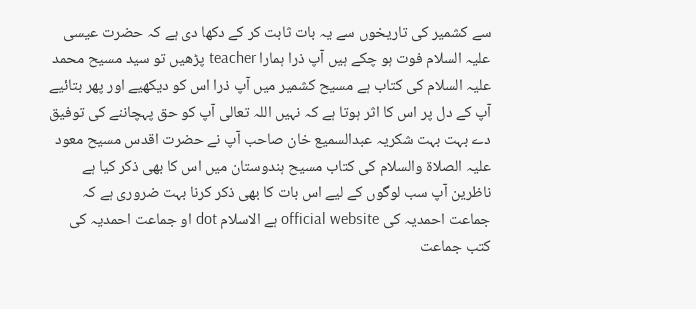سے کشمیر کی تاریخوں سے یہ بات ثابت کر کے دکھا دی ہے کہ حضرت عیسی علیہ السلام فوت ہو چکے ہیں آپ ذرا ہمارا teacher پڑھیں تو سید مسیح محمد علیہ السلام کی کتاب ہے مسیح کشمیر میں آپ ذرا اس کو دیکھیے اور پھر بتائیے آپ کے دل پر اس کا اثر ہوتا ہے کہ نہیں اللہ تعالی آپ کو حق پہچاننے کی توفیق دے بہت بہت شکریہ عبدالسمیع خان صاحب آپ نے حضرت اقدس مسیح معود علیہ الصلاۃ والسلام کی کتاب مسیح ہندوستان میں اس کا بھی ذکر کیا ہے ناظرین آپ سب لوگوں کے لیے اس بات کا بھی ذکر کرنا بہت ضروری ہے کہ جماعت احمدیہ کی official website ہے الاسلام dot او جماعت احمدیہ کی کتب جماعت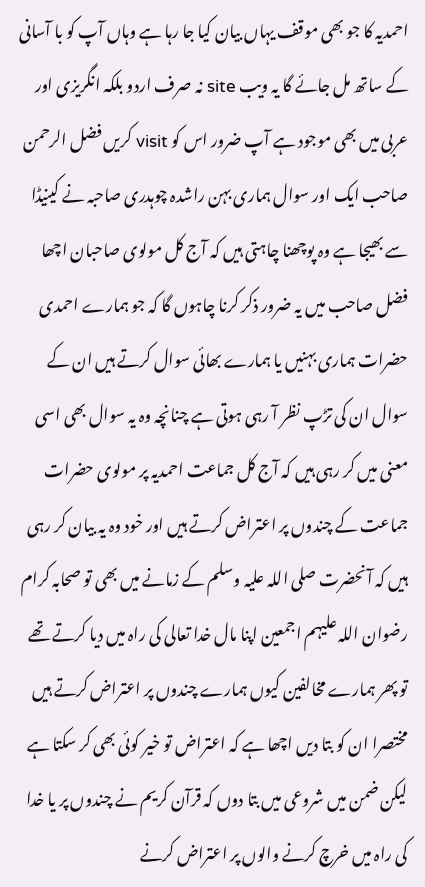احمدیہ کا جو بھی موقف یہاں بیان کیا جا رہا ہے وہاں آپ کو با آسانی کے ساتھ مل جائے گا یہ ویب site نہ صرف اردو بلکہ انگریزی اور عربی میں بھی موجود ہے آپ ضرور اس کو visit کریں فضل الرحمن صاحب ایک اور سوال ہماری بہن راشدہ چوہدری صاحبہ نے کینیڈا سے بھیجا ہے وہ پوچھنا چاہتی ہیں کہ آج کل مولوی صاحبان اچھا فضل صاحب میں یہ ضرور ذکر کرنا چاہوں گا کہ جو ہمارے احمدی حضرات ہماری بہنیں یا ہمارے بھائی سوال کرتے ہیں ان کے سوال ان کی تڑپ نظر آ رہی ہوتی ہے چنانچہ وہ یہ سوال بھی اسی معنی میں کر رہی ہیں کہ آج کل جماعت احمدیہ پر مولوی حضرات جماعت کے چندوں پر اعتراض کرتے ہیں اور خود وہ یہ بیان کر رہی ہیں کہ آنحضرت صلی اللہ علیہ وسلم کے زمانے میں بھی تو صحابہ کرام رضوان اللہ علیہم اجمعین اپنا مال خدا تعالی کی راہ میں دیا کرتے تھے تو پھر ہمارے مخالفین کیوں ہمارے چندوں پر اعتراض کرتے ہیں مختصرا ان کو بتا دیں اچھا ہے کہ اعتراض تو خیر کوئی بھی کر سکتا ہے لیکن ضمن میں شروعی میں بتا دوں کہ قرآن کریم نے چندوں پر یا خدا کی راہ میں خرچ کرنے والوں پر اعتراض کرنے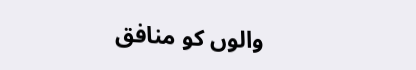والوں کو منافق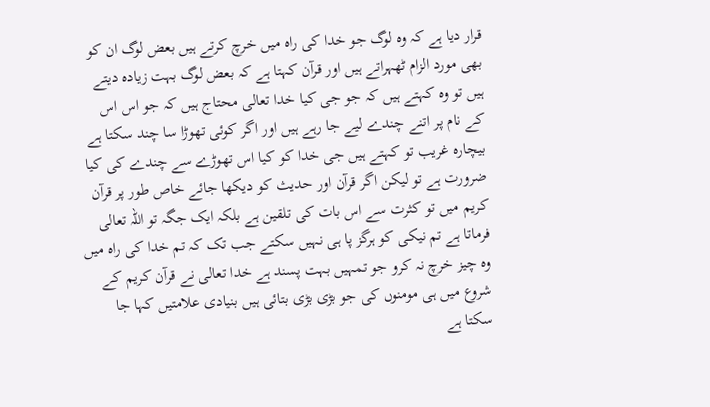قرار دیا ہے کہ وہ لوگ جو خدا کی راہ میں خرچ کرتے ہیں بعض لوگ ان کو بھی مورد الزام ٹھہراتے ہیں اور قرآن کہتا ہے کہ بعض لوگ بہت زیادہ دیتے ہیں تو وہ کہتے ہیں کہ جو جی کیا خدا تعالی محتاج ہیں کہ جو اس اس کے نام پر اتنے چندے لیے جا رہے ہیں اور اگر کوئی تھوڑا سا چند سکتا ہے بیچارہ غریب تو کہتے ہیں جی خدا کو کیا اس تھوڑے سے چندے کی کیا ضرورت ہے تو لیکن اگر قرآن اور حدیث کو دیکھا جائے خاص طور پر قرآن کریم میں تو کثرت سے اس بات کی تلقین ہے بلکہ ایک جگہ تو اللہ تعالی فرماتا ہے تم نیکی کو ہرگز پا ہی نہیں سکتے جب تک کہ تم خدا کی راہ میں وہ چیز خرچ نہ کرو جو تمہیں بہت پسند ہے خدا تعالی نے قرآن کریم کے شروع میں ہی مومنوں کی جو بڑی بڑی بتائی ہیں بنیادی علامتیں کہا جا سکتا ہے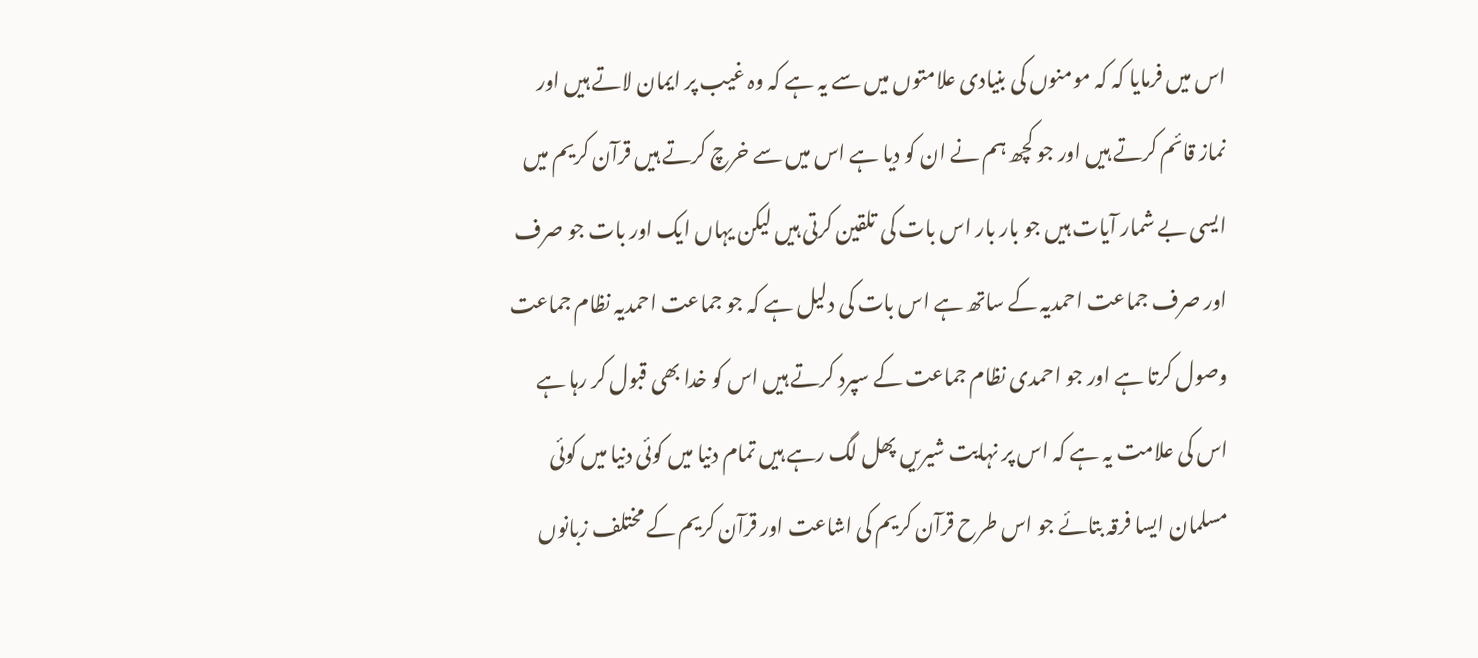اس میں فرمایا کہ کہ مومنوں کی بنیادی علامتوں میں سے یہ ہے کہ وہ غیب پر ایمان لاتے ہیں اور نماز قائم کرتے ہیں اور جو کچھ ہم نے ان کو دیا ہے اس میں سے خرچ کرتے ہیں قرآن کریم میں ایسی بے شمار آیات ہیں جو بار بار اس بات کی تلقین کرتی ہیں لیکن یہاں ایک اور بات جو صرف اور صرف جماعت احمدیہ کے ساتھ ہے اس بات کی دلیل ہے کہ جو جماعت احمدیہ نظام جماعت وصول کرتا ہے اور جو احمدی نظام جماعت کے سپرد کرتے ہیں اس کو خدا بھی قبول کر رہا ہے اس کی علامت یہ ہے کہ اس پر نہایت شیریں پھل لگ رہے ہیں تمام دنیا میں کوئی دنیا میں کوئی مسلمان ایسا فرقہ بتائے جو اس طرح قرآن کریم کی اشاعت اور قرآن کریم کے مختلف زبانوں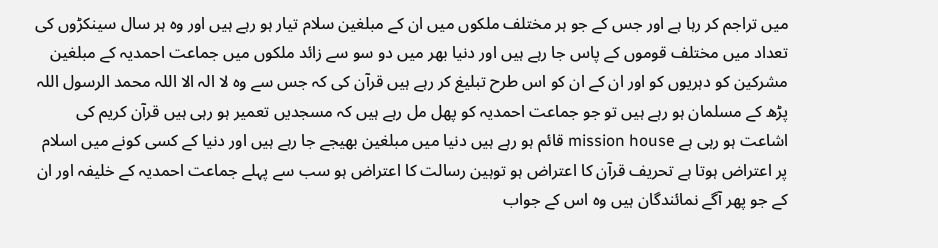میں تراجم کر رہا ہے اور جس کے جو ہر مختلف ملکوں میں ان کے مبلغین سلام تیار ہو رہے ہیں اور وہ ہر سال سینکڑوں کی تعداد میں مختلف قوموں کے پاس جا رہے ہیں اور دنیا بھر میں دو سو سے زائد ملکوں میں جماعت احمدیہ کے مبلغین مشرکین کو دہریوں کو اور ان کے ان کو اس طرح تبلیغ کر رہے ہیں قرآن کی کہ جس سے وہ لا الہ الا اللہ محمد الرسول اللہ پڑھ کے مسلمان ہو رہے ہیں تو جو جماعت احمدیہ کو پھل مل رہے ہیں کہ مسجدیں تعمیر ہو رہی ہیں قرآن کریم کی اشاعت ہو رہی ہے mission house قائم ہو رہے ہیں دنیا میں مبلغین بھیجے جا رہے ہیں اور دنیا کے کسی کونے میں اسلام پر اعتراض ہوتا ہے تحریف قرآن کا اعتراض ہو توہین رسالت کا اعتراض ہو سب سے پہلے جماعت احمدیہ کے خلیفہ اور ان کے جو پھر آگے نمائندگان ہیں وہ اس کے جواب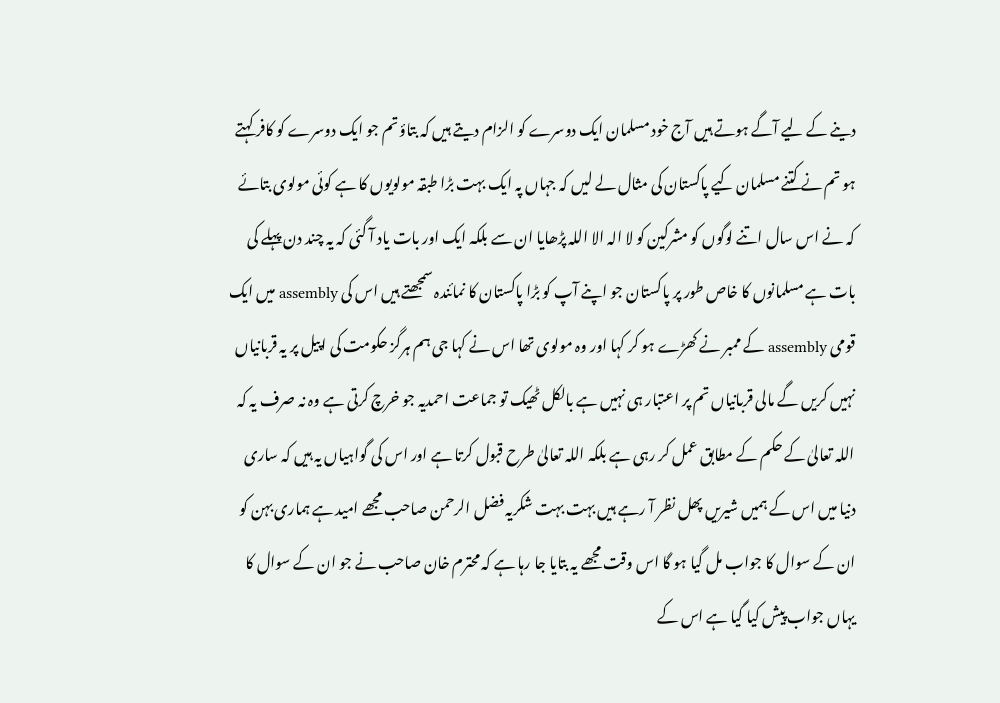دینے کے لیے آگے ہوتے ہیں آج خود مسلمان ایک دوسرے کو الزام دیتے ہیں کہ بتاؤ تم جو ایک دوسرے کو کافر کہتے ہو تم نے کتنے مسلمان کیے پاکستان کی مثال لے لیں کہ جہاں پہ ایک بہت بڑا طبقہ مولویوں کا ہے کوئی مولوی بتائے کہ نے اس سال اتنے لوگوں کو مشرکین کو لا الہ الا اللہ پڑھایا ان سے بلکہ ایک اور بات یاد آ گئی کہ یہ چند دن پہلے کی بات ہے مسلمانوں کا خاص طور پر پاکستان جو اپنے آپ کو بڑا پاکستان کا نمائندہ سمجھتے ہیں اس کی assembly میں ایک قومی assembly کے ممبر نے کھڑے ہو کر کہا اور وہ مولوی تھا اس نے کہا جی ہم ہرگز حکومت کی اپیل پر یہ قربانیاں نہیں کریں گے مالی قربانیاں تم پر اعتبار ہی نہیں ہے بالکل ٹھیک تو جماعت احمدیہ جو خرچ کرتی ہے وہ نہ صرف یہ کہ اللہ تعالیٰ کے حکم کے مطابق عمل کر رہی ہے بلکہ اللہ تعالیٰ طرح قبول کرتا ہے اور اس کی گواہیاں یہ ہیں کہ ساری دنیا میں اس کے ہمیں شیریں پھل نظر آ رہے ہیں بہت بہت شکریہ فضل الرحمن صاحب مجھے امید ہے ہماری بہن کو ان کے سوال کا جواب مل گیا ہو گا اس وقت مجھے یہ بتایا جا رہا ہے کہ محترم خان صاحب نے جو ان کے سوال کا یہاں جواب پیش کیا گیا ہے اس کے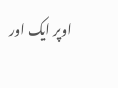اوپر ایک اور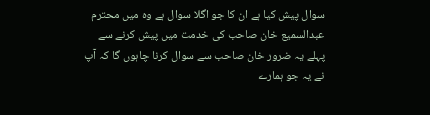سوال پیش کیا ہے ان کا جو اگلا سوال ہے وہ میں محترم عبدالسمیع خان صاحب کی خدمت میں پیش کرنے سے پہلے یہ ضرور خان صاحب سے سوال کرنا چاہوں گا کہ آپ نے یہ جو ہمارے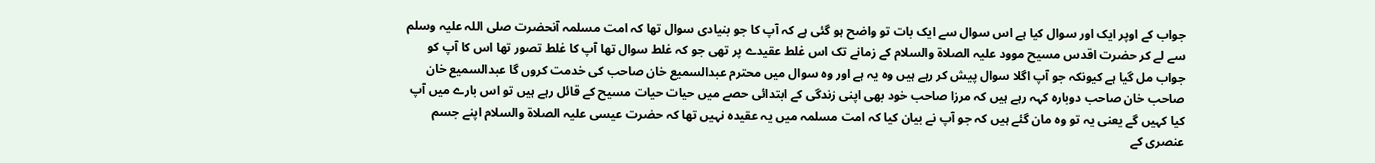جواب کے اوپر ایک اور سوال کیا ہے اس سوال سے ایک بات تو واضح ہو گئی ہے کہ آپ کا جو بنیادی سوال تھا کہ امت مسلمہ آنحضرت صلی اللہ علیہ وسلم سے لے کر حضرت اقدس مسیح موود علیہ الصلاۃ والسلام کے زمانے تک اس غلط عقیدے پر تھی جو کہ غلط سوال تھا آپ کا غلط تصور تھا اس کا آپ کو جواب مل گیا ہے کیونکہ جو آپ اگلا سوال پیش کر رہے ہیں وہ یہ ہے اور وہ سوال میں محترم عبدالسمیع خان صاحب کی خدمت کروں گا عبدالسمیع خان صاحب خان صاحب دوبارہ کہہ رہے ہیں کہ مرزا صاحب خود بھی اپنی زندگی کے ابتدائی حصے میں حیات حیات مسیح کے قائل رہے ہیں تو اس بارے میں آپ کیا کہیں گے یعنی یہ تو وہ مان گئے ہیں کہ جو آپ نے بیان کیا کہ امت مسلمہ میں یہ عقیدہ نہیں تھا کہ حضرت عیسی علیہ الصلاۃ والسلام اپنے جسم عنصری کے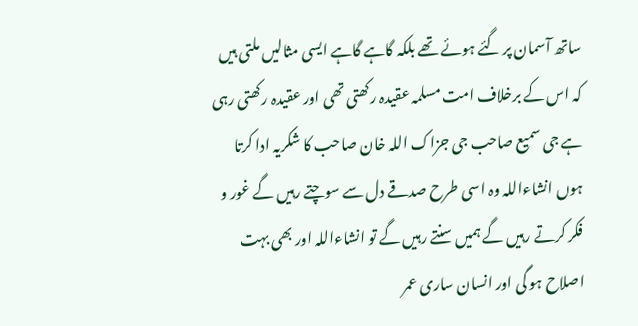ساتھ آسمان پر گئے ہوئے تھے بلکہ گاہے گاہے ایسی مثالیں ملتی ہیں کہ اس کے برخلاف امت مسلمہ عقیدہ رکھتی تھی اور عقیدہ رکھتی رہی ہے جی سمیع صاحب جی جزاک اللہ خان صاحب کا شکریہ ادا کرتا ہوں انشاءاللہ وہ اسی طرح صدقے دل سے سوچتے رہیں گے غور و فکر کرتے رہیں گے ہمیں سنتے رہیں گے تو انشاءاللہ اور بھی بہت اصلاح ہو گی اور انسان ساری عمر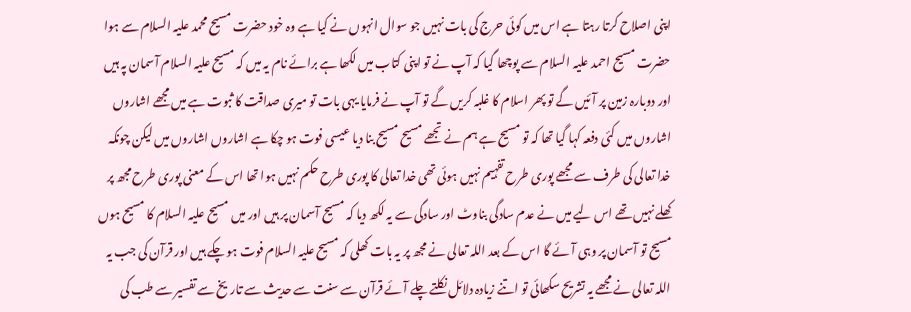اپنی اصلاح کرتا رہتا ہے اس میں کوئی حرج کی بات نہیں جو سوال انہوں نے کیا ہے وہ خود حضرت مسیح محمد علیہ السلام سے ہوا حضرت مسیح احمد علیہ السلام سے پوچھا گیا کہ آپ نے تو اپنی کتاب میں لکھا ہے برائے نام یہ میں کہ مسیح علیہ السلام آسمان پہ ہیں اور دوبارہ زمین پر آئیں گے تو پھر اسلام کا غلبہ کریں گے تو آپ نے فرمایا یہی بات تو میری صداقت کا ثبوت ہے میں مجھے اشاروں اشاروں میں کئی دفعہ کہا گیا تھا کہ تو مسیح ہے ہم نے تجھے مسیح مسیح بنا دیا عیسی فوت ہو چکا ہے اشاروں اشاروں میں لیکن چونکہ خدا تعالی کی طرف سے مجھے پوری طرح تفہیم نہیں ہوئی تھی خدا تعالی کا پوری طرح حکم نہیں ہوا تھا اس کے معنی پوری طرح مجھ پر کھلے نہیں تھے اس لیے میں نے عدم سادگی بناوٹ اور سادگی سے یہ لکھ دیا کہ مسیح آسمان پر ہیں اور میں مسیح علیہ السلام کا مسیح ہوں مسیح تو آسمان پر وہی آئے گا اس کے بعد اللہ تعالی نے مجھ پر یہ بات کھلی کہ مسیح علیہ السلام فوت ہو چکے ہیں اور قرآن کی جب یہ اللہ تعالی نے مجھے یہ تشریح سکھائی تو اتنے زیادہ دلائل نکلتے چلے آئے قرآن سے سنت سے حدیث سے تاریخ سے تفسیر سے طب کی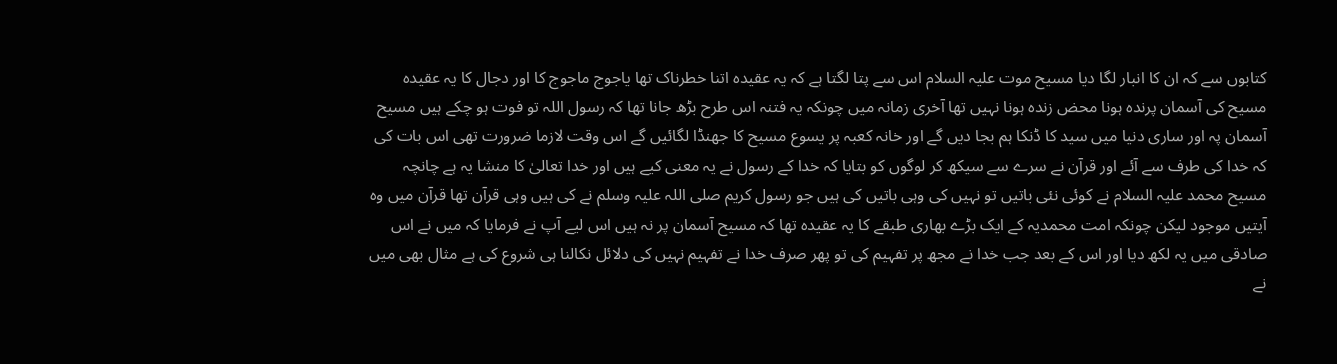کتابوں سے کہ ان کا انبار لگا دیا مسیح موت علیہ السلام اس سے پتا لگتا ہے کہ یہ عقیدہ اتنا خطرناک تھا یاجوج ماجوج کا اور دجال کا یہ عقیدہ مسیح کی آسمان پرندہ ہونا محض زندہ ہونا نہیں تھا آخری زمانہ میں چونکہ یہ فتنہ اس طرح بڑھ جانا تھا کہ رسول اللہ تو فوت ہو چکے ہیں مسیح آسمان پہ اور ساری دنیا میں سید کا ڈنکا ہم بجا دیں گے اور خانہ کعبہ پر یسوع مسیح کا جھنڈا لگائیں گے اس وقت لازما ضرورت تھی اس بات کی کہ خدا کی طرف سے آئے اور قرآن نے سرے سے سیکھ کر لوگوں کو بتایا کہ خدا کے رسول نے یہ معنی کیے ہیں اور خدا تعالیٰ کا منشا یہ ہے چانچہ مسیح محمد علیہ السلام نے کوئی نئی باتیں تو نہیں کی وہی باتیں کی ہیں جو رسول کریم صلی اللہ علیہ وسلم نے کی ہیں وہی قرآن تھا قرآن میں وہ آیتیں موجود لیکن چونکہ امت محمدیہ کے ایک بڑے بھاری طبقے کا یہ عقیدہ تھا کہ مسیح آسمان پر نہ ہیں اس لیے آپ نے فرمایا کہ میں نے اس صادقی میں یہ لکھ دیا اور اس کے بعد جب خدا نے مجھ پر تفہیم کی تو پھر صرف خدا نے تفہیم نہیں کی دلائل نکالنا ہی شروع کی ہے مثال بھی میں نے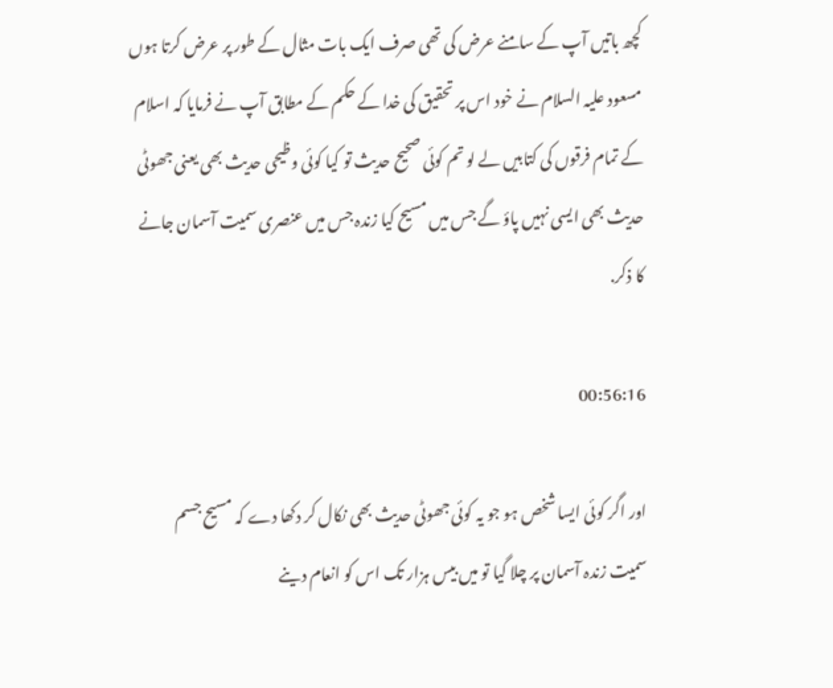کچھ باتیں آپ کے سامنے عرض کی تھی صرف ایک بات مثال کے طور پر عرض کرتا ہوں مسعود علیہ السلام نے خود اس پر تحقیق کی خدا کے حکم کے مطابق آپ نے فرمایا کہ اسلام کے تمام فرقوں کی کتابیں لے لو تم کوئی صحیح حدیث تو کیا کوئی وظیحی حدیث بھی یعنی جھوٹی حدیث بھی ایسی نہیں پاؤ گے جس میں مسیح کیا زندہ جس میں عنصری سمیت آسمان جانے کا ذکر.

00:56:16

اور اگر کوئی ایسا شخص ہو جو یہ کوئی جھوٹی حدیث بھی نکال کر دکھا دے کہ مسیح جسم سمیت زندہ آسمان پر چلا گیا تو میں بیس ہزار تک اس کو انعام دینے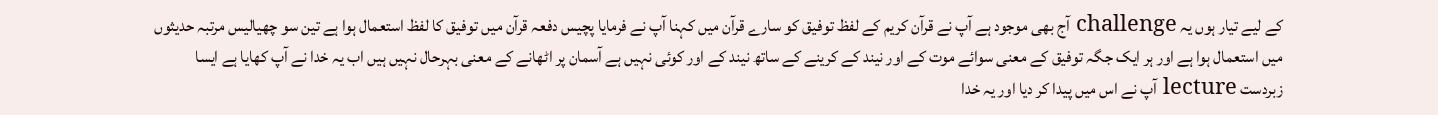کے لیے تیار ہوں یہ challenge آج بھی موجود ہے آپ نے قرآن کریم کے لفظ توفیق کو سارے قرآن میں کہنا آپ نے فرمایا پچیس دفعہ قرآن میں توفیق کا لفظ استعمال ہوا ہے تین سو چھیالیس مرتبہ حدیثوں میں استعمال ہوا ہے اور ہر ایک جگہ توفیق کے معنی سوائے موت کے اور نیند کے کرینے کے ساتھ نیند کے اور کوئی نہیں ہے آسمان پر اٹھانے کے معنی بہرحال نہیں ہیں اب یہ خدا نے آپ کھایا ہے ایسا زبردست lecture آپ نے اس میں پیدا کر دیا اور یہ خدا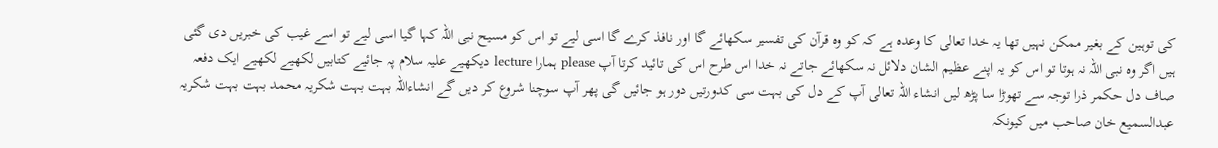کی توہین کے بغیر ممکن نہیں تھا یہ خدا تعالی کا وعدہ ہے کہ کو وہ قرآن کی تفسیر سکھائے گا اور نافذ کرے گا اسی لیے تو اس کو مسیح نبی اللہ کہا گیا اسی لیے تو اسے غیب کی خبریں دی گئی ہیں اگر وہ نبی اللہ نہ ہوتا تو اس کو یہ اپنے عظیم الشان دلائل نہ سکھائے جاتے نہ خدا اس طرح اس کی تائید کرتا آپ please ہمارا lecture دیکھیے علیہ سلام پہ جائیے کتابیں لکھیے لکھیے ایک دفعہ صاف دل حکمر ذرا توجہ سے تھوڑا سا پڑھ لیں انشاء اللہ تعالی آپ کے دل کی بہت سی کدورتیں دور ہو جائیں گی پھر آپ سوچنا شروع کر دیں گے انشاءاللہ بہت بہت شکریہ محمد بہت بہت شکریہ عبدالسمیع خان صاحب میں کیونکہ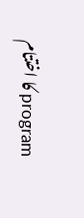program کا اختتام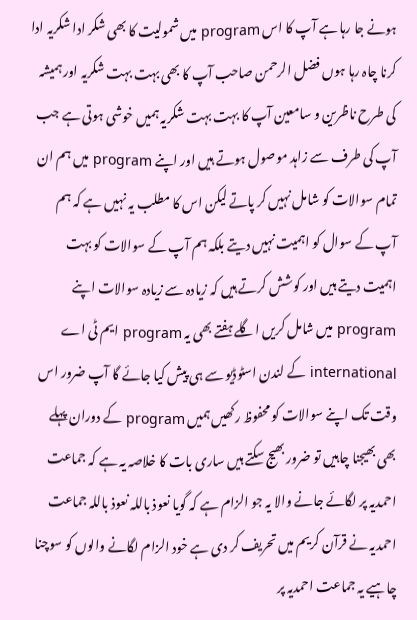ہونے جا رہا ہے آپ کا اس program میں شمولیت کا بھی شکر ادا شکریہ ادا کرنا چاہ رہا ہوں فضل الرحمن صاحب آپ کا بھی بہت بہت شکریہ اور ہمیشہ کی طرح ناظرین و سامعین آپ کا بہت بہت شکریہ ہمیں خوشی ہوتی ہے جب آپ کی طرف سے زاہد موصول ہوتے ہیں اور اپنے program میں ہم ان تمام سوالات کو شامل نہیں کر پاتے لیکن اس کا مطلب یہ نہیں ہے کہ ہم آپ کے سوال کو اہمیت نہیں دیتے بلکہ ہم آپ کے سوالات کو بہت اہمیت دیتے ہیں اور کوشش کرتے ہیں کہ زیادہ سے زیادہ سوالات اپنے program میں شامل کریں اگلے ہفتے بھی یہ program ایم ٹی اے international کے لندن اسٹوڈیو سے ہی پیش کیا جائے گا آپ ضرور اس وقت تک اپنے سوالات کو محفوظ رکھیں ہمیں program کے دوران پہلے بھی بھیجنا چاہیں تو ضرور بھیج سکتے ہیں ساری بات کا خلاصہ یہ ہے کہ جماعت احمدیہ پر لگائے جانے والا یہ جو الزام ہے کہ گویا نعوذ باللہ نعوذ باللہ جماعت احمدیہ نے قرآن کریم میں تحریف کر دی ہے خود الزام لگانے والوں کو سوچنا چاہیے یہ جماعت احمدیہ پر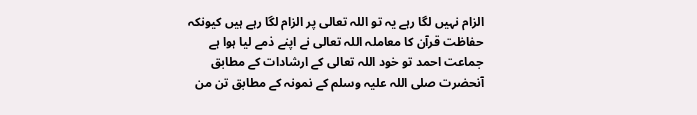الزام نہیں لگا رہے یہ تو اللہ تعالی پر الزام لگا رہے ہیں کیونکہ حفاظت قرآن کا معاملہ اللہ تعالی نے اپنے ذمے لیا ہوا ہے جماعت احمد تو خود اللہ تعالی کے ارشادات کے مطابق آنحضرت صلی اللہ علیہ وسلم کے نمونہ کے مطابق تن من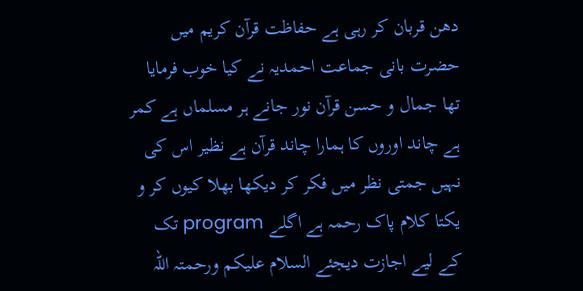دھن قربان کر رہی ہے حفاظت قرآن کریم میں حضرت بانی جماعت احمدیہ نے کیا خوب فرمایا تھا جمال و حسن قرآن نور جانے ہر مسلماں ہے کمر ہے چاند اوروں کا ہمارا چاند قرآن ہے نظیر اس کی نہیں جمتی نظر میں فکر کر دیکھا بھلا کیوں کر و یکتا کلام پاک رحمہ ہے اگلے program تک کے لیے اجازت دیجئے السلام علیکم ورحمتہ اللہ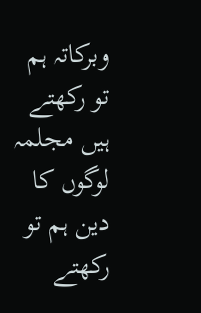وبرکاتہ ہم تو رکھتے ہیں مجلمہ لوگوں کا دین ہم تو رکھتے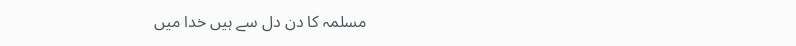مسلمہ کا دن دل سے ہیں خدا میں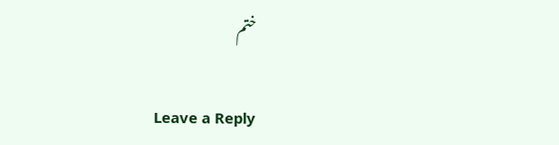ختم

Leave a Reply